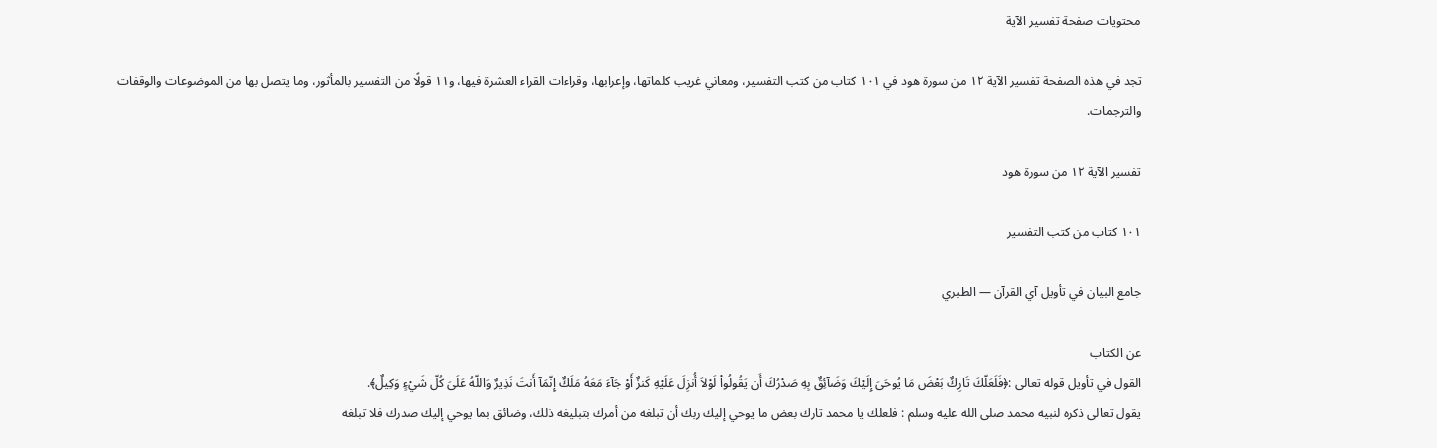محتويات صفحة تفسير الآية

تجد في هذه الصفحة تفسير الآية ١٢ من سورة هود في ١٠١ كتاب من كتب التفسير، ومعاني غريب كلماتها، وإعرابها، وقراءات القراء العشرة فيها، و١١ قولًا من التفسير بالمأثور، وما يتصل بها من الموضوعات والوقفات والترجمات.

تفسير الآية ١٢ من سورة هود

١٠١ كتاب من كتب التفسير

جامع البيان في تأويل آي القرآن — الطبري

عن الكتاب
القول في تأويل قوله تعالى :﴿فَلَعَلّكَ تَارِكٌ بَعْضَ مَا يُوحَىَ إِلَيْكَ وَضَآئِقٌ بِهِ صَدْرُكَ أَن يَقُولُواْ لَوْلاَ أُنزِلَ عَلَيْهِ كَنزٌ أَوْ جَآءَ مَعَهُ مَلَكٌ إِنّمَآ أَنتَ نَذِيرٌ وَاللّهُ عَلَىَ كُلّ شَيْءٍ وَكِيلٌ﴾.
يقول تعالى ذكره لنبيه محمد صلى الله عليه وسلم : فلعلك يا محمد تارك بعض ما يوحي إليك ربك أن تبلغه من أمرك بتبليغه ذلك، وضائق بما يوحي إليك صدرك فلا تبلغه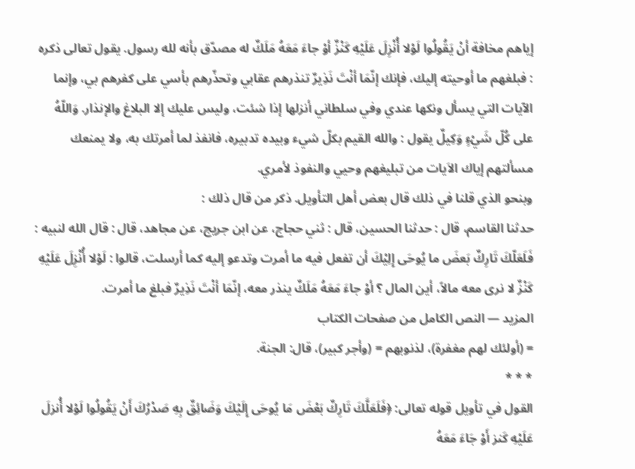إياهم مخافة أنْ يَقُولُوا لَوْلا أُنْزِلَ عَلَيْهِ كَنْزٌ أوْ جاءَ مَعَهُ مَلَكٌ له مصدّق بأنه لله رسول. يقول تعالى ذكره : فبلغهم ما أوحيته إليك، فإنك إنّمَا أنْتَ نَذِيرٌ تنذرهم عقابي وتحذّرهم بأسي على كفرهم بي، وإنما الآيات التي يسأل ونكها عندي وفي سلطاني أنزلها إذا شئت، وليس عليك إلا البلاغ والإنذار. وَاللّهُ على كُلّ شَيْءٍ وَكِيلٌ يقول : والله القيم بكلّ شيء وبيده تدبيره، فانفذ لما أمرتك به، ولا يمنعك مسألتهم إياك الاَيات من تبليغهم وحيي والنفوذ لأمري.
وبنحو الذي قلنا في ذلك قال بعض أهل التأويل. ذكر من قال ذلك :
حدثنا القاسم، قال : حدثنا الحسين، قال : ثني حجاج، عن ابن جريج، عن مجاهد، قال : قال الله لنبيه : فَلَعَلّكَ تَارِكٌ بَعضَ ما يُوحَى إِلِيْكَ أن تفعل فيه ما أمرت وتدعو إليه كما أرسلت، قالوا : لَوْلا أُنْزِلَ عَلَيْهِ كَنْزٌ لا نرى معه مالاً، أين المال ؟ أوْ جاءَ مَعَهُ مَلَكٌ ينذر معه، إنّمَا أنْتَ نَذِيرٌ فبلغ ما أمرت.
المزيد — النص الكامل من صفحات الكتاب
= (أولئك لهم مغفرة)، لذنوبهم = (وأجر كبير)، قال: الجنة.
* * *
القول في تأويل قوله تعالى: ﴿فَلَعَلَّكَ تَارِكٌ بَعْضَ مَا يُوحَى إِلَيْكَ وَضَائِقٌ بِهِ صَدْرُكَ أَنْ يَقُولُوا لَوْلا أُنزلَ عَلَيْهِ كَنز أَوْ جَاءَ مَعَهُ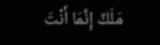مَلَكٌ إِنَّمَا أَنْتَ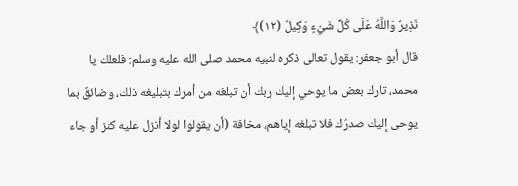نَذِيرٌ وَاللَّهُ عَلَى كُلِّ شَيْءٍ وَكِيلٌ (١٢)﴾
قال أبو جعفر: يقول تعالى ذكره لنبيه محمد صلى الله عليه وسلم: فلعلك يا محمد، تارك بعض ما يوحي إليك ربك أن تبلغه من أمرك بتبليغه ذلك، وضائقٌ بما يوحى إليك صدرُك فلا تبلغه إياهم، مخافة (أن يقولوا لولا أنزل عليه كنز أو جاء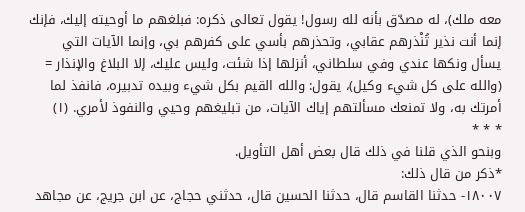معه ملك)، له مصدّق بأنه لله رسول! يقول تعالى ذكره: فبلغهم ما أوحيته إليك، فإنك إنما أنت نذير تُنْذرهم عقابي، وتحذرهم بأسي على كفرهم بي، وإنما الآيات التي يسأل ونكها عندي وفي سلطاني، أنزلها إذا شئت، وليس عليك، إلا البلاغ والإنذار = (والله على كل شيء وكيل)، يقول: والله القيم بكل شيء وبيده تدبيره، فانفذ لما أمرتك به، ولا تمنعك مسألتهم إياك الآيات، من تبليغهم وحيي والنفوذ لأمري. (١)
* * *
وبنحو الذي قلنا في ذلك قال بعض أهل التأويل.
*ذكر من قال ذلك:
١٨٠٠٧- حدثنا القاسم قال، حدثنا الحسين قال، حدثني حجاج، عن ابن جريج، عن مجاهد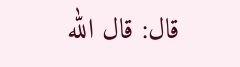قال: قال الله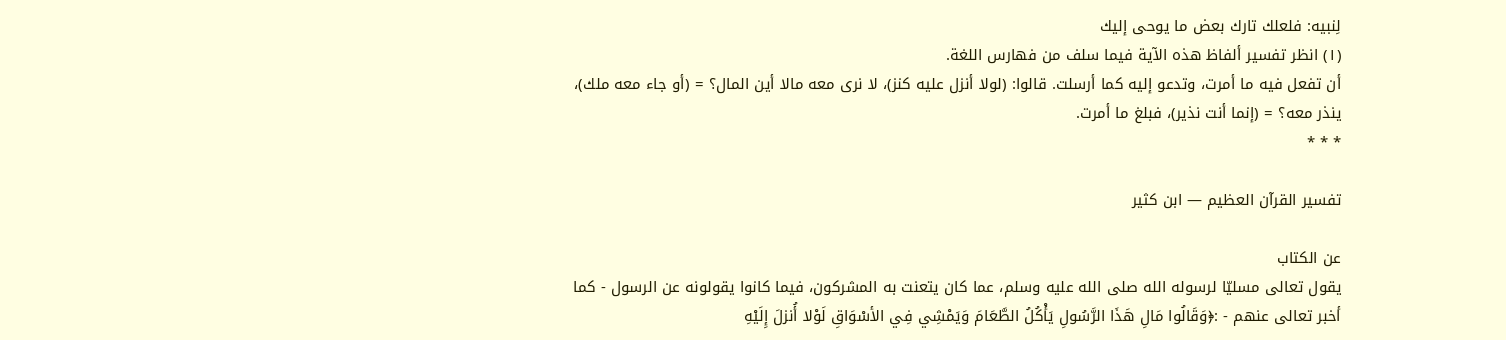لِنبيه: فلعلك تارك بعض ما يوحى إليك
(١) انظر تفسير ألفاظ هذه الآية فيما سلف من فهارس اللغة.
أن تفعل فيه ما أمرت، وتدعو إليه كما أرسلت. قالوا: (لولا أنزل عليه كنز)، لا نرى معه مالا أين المال؟ = (أو جاء معه ملك)، ينذر معه؟ = (إنما أنت نذير)، فبلغ ما أمرت.
* * *

تفسير القرآن العظيم — ابن كثير

عن الكتاب
يقول تعالى مسليّا لرسوله الله صلى الله عليه وسلم، عما كان يتعنت به المشركون، فيما كانوا يقولونه عن الرسول - كما أخبر تعالى عنهم - :﴿وَقَالُوا مَالِ هَذَا الرَّسُولِ يَأْكُلُ الطَّعَامَ وَيَمْشِي فِي الأسْوَاقِ لَوْلا أُنزلَ إِلَيْهِ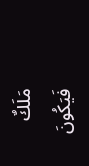مَلَكٌ فَيَكُونَ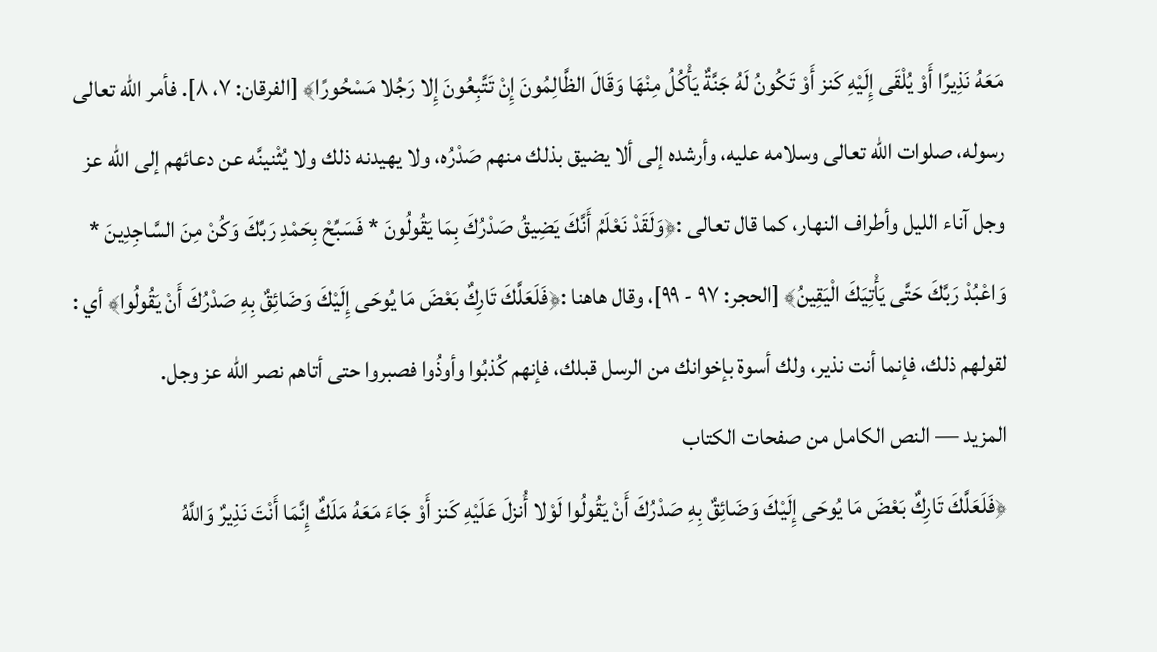مَعَهُ نَذِيرًا أَوْ يُلْقَى إِلَيْهِ كَنز أَوْ تَكُونُ لَهُ جَنَّةٌ يَأْكُلُ مِنْهَا وَقَالَ الظَّالِمُونَ إِنْ تَتَّبِعُونَ إِلا رَجُلا مَسْحُورًا﴾ [الفرقان: ٧، ٨]. فأمر الله تعالى رسوله، صلوات الله تعالى وسلامه عليه، وأرشده إلى ألا يضيق بذلك منهم صَدْرُه، ولا يهيدنه ذلك ولا يُثْنينَّه عن دعائهم إلى الله عز وجل آناء الليل وأطراف النهار، كما قال تعالى :﴿وَلَقَدْ نَعْلَمُ أَنَّكَ يَضِيقُ صَدْرُكَ بِمَا يَقُولُونَ * فَسَبِّحْ بِحَمْدِ رَبِّكَ وَكُنْ مِنَ السَّاجِدِينَ * وَاعْبُدْ رَبَّكَ حَتَّى يَأْتِيَكَ الْيَقِينُ﴾ [الحجر: ٩٧ - ٩٩]، وقال هاهنا :﴿فَلَعَلَّكَ تَارِكٌ بَعْضَ مَا يُوحَى إِلَيْكَ وَضَائِقٌ بِهِ صَدْرُكَ أَنْ يَقُولُوا﴾ أي : لقولهم ذلك، فإنما أنت نذير، ولك أسوة بإخوانك من الرسل قبلك، فإنهم كُذبُوا وأوذُوا فصبروا حتى أتاهم نصر الله عز وجل.
المزيد — النص الكامل من صفحات الكتاب
﴿فَلَعَلَّكَ تَارِكٌ بَعْضَ مَا يُوحَى إِلَيْكَ وَضَائِقٌ بِهِ صَدْرُكَ أَنْ يَقُولُوا لَوْلا أُنزلَ عَلَيْهِ كَنز أَوْ جَاءَ مَعَهُ مَلَكٌ إِنَّمَا أَنْتَ نَذِيرٌ وَاللَّهُ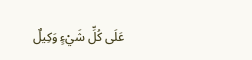عَلَى كُلِّ شَيْءٍ وَكِيلٌ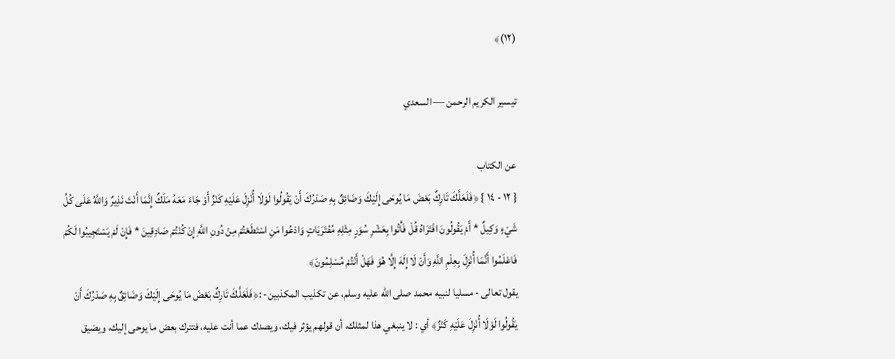(١٢)﴾

تيسير الكريم الرحمن — السعدي

عن الكتاب
{ ١٢ - ١٤ } ﴿فَلَعَلَّكَ تَارِكٌ بَعْضَ مَا يُوحَى إِلَيْكَ وَضَائِقٌ بِهِ صَدْرُكَ أَنْ يَقُولُوا لَوْلَا أُنْزِلَ عَلَيْهِ كَنْزٌ أَوْ جَاءَ مَعَهُ مَلَكٌ إِنَّمَا أَنْتَ نَذِيرٌ وَاللَّهُ عَلَى كُلِّ شَيْءٍ وَكِيلٌ * أَمْ يَقُولُونَ افْتَرَاهُ قُلْ فَأْتُوا بِعَشْرِ سُوَرٍ مِثْلِهِ مُفْتَرَيَاتٍ وَادْعُوا مَنِ اسْتَطَعْتُمْ مِنْ دُونِ اللَّهِ إِنْ كُنْتُمْ صَادِقِينَ * فَإِنْ لَمْ يَسْتَجِيبُوا لَكُمْ فَاعْلَمُوا أَنَّمَا أُنْزِلَ بِعِلْمِ اللَّهِ وَأَنْ لَا إِلَهَ إِلَّا هُوَ فَهَلْ أَنْتُمْ مُسْلِمُونَ﴾
يقول تعالى - مسليا لنبيه محمد صلى الله عليه وسلم، عن تكذيب المكذبين- :﴿فَلَعَلَّكَ تَارِكٌ بَعْضَ مَا يُوحَى إِلَيْكَ وَضَائِقٌ بِهِ صَدْرُكَ أَنْ يَقُولُوا لَوْلَا أُنْزِلَ عَلَيْهِ كَنْزٌ﴾ أي : لا ينبغي هذا لمثلك، أن قولهم يؤثر فيك، ويصدك عما أنت عليه، فتترك بعض ما يوحى إليك، ويضيق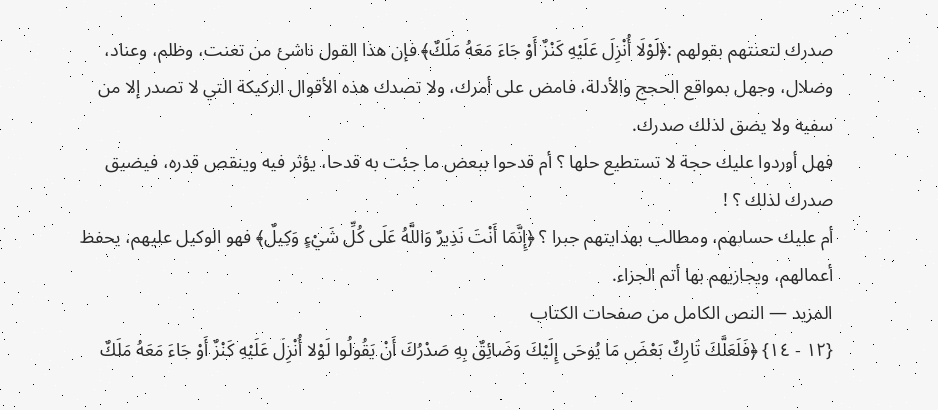صدرك لتعنتهم بقولهم :﴿لَوْلَا أُنْزِلَ عَلَيْهِ كَنْزٌ أَوْ جَاءَ مَعَهُ مَلَكٌ﴾ فإن هذا القول ناشئ من تعنت، وظلم، وعناد، وضلال، وجهل بمواقع الحجج والأدلة، فامض على أمرك، ولا تصدك هذه الأقوال الركيكة التي لا تصدر إلا من سفيه ولا يضق لذلك صدرك.
فهل أوردوا عليك حجة لا تستطيع حلها ؟ أم قدحوا ببعض ما جئت به قدحا، يؤثر فيه وينقص قدره، فيضيق صدرك لذلك ؟ !
أم عليك حسابهم، ومطالب بهدايتهم جبرا ؟ ﴿إِنَّمَا أَنْتَ نَذِيرٌ وَاللَّهُ عَلَى كُلِّ شَيْءٍ وَكِيلٌ﴾ فهو الوكيل عليهم، يحفظ أعمالهم، ويجازيهم بها أتم الجزاء.
المزيد — النص الكامل من صفحات الكتاب
{١٢ - ١٤} ﴿فَلَعَلَّكَ تَارِكٌ بَعْضَ مَا يُوحَى إِلَيْكَ وَضَائِقٌ بِهِ صَدْرُكَ أَنْ يَقُولُوا لَوْلا أُنْزِلَ عَلَيْهِ كَنْزٌ أَوْ جَاءَ مَعَهُ مَلَكٌ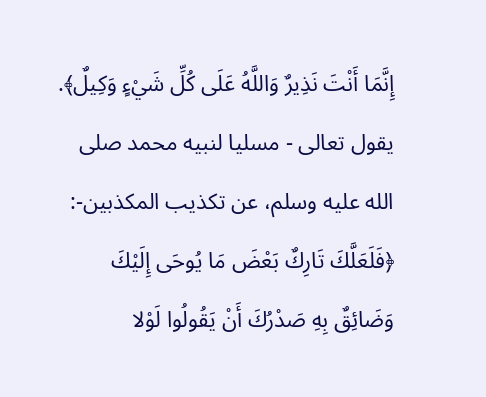إِنَّمَا أَنْتَ نَذِيرٌ وَاللَّهُ عَلَى كُلِّ شَيْءٍ وَكِيلٌ﴾.
يقول تعالى - مسليا لنبيه محمد صلى الله عليه وسلم، عن تكذيب المكذبين-: ﴿فَلَعَلَّكَ تَارِكٌ بَعْضَ مَا يُوحَى إِلَيْكَ وَضَائِقٌ بِهِ صَدْرُكَ أَنْ يَقُولُوا لَوْلا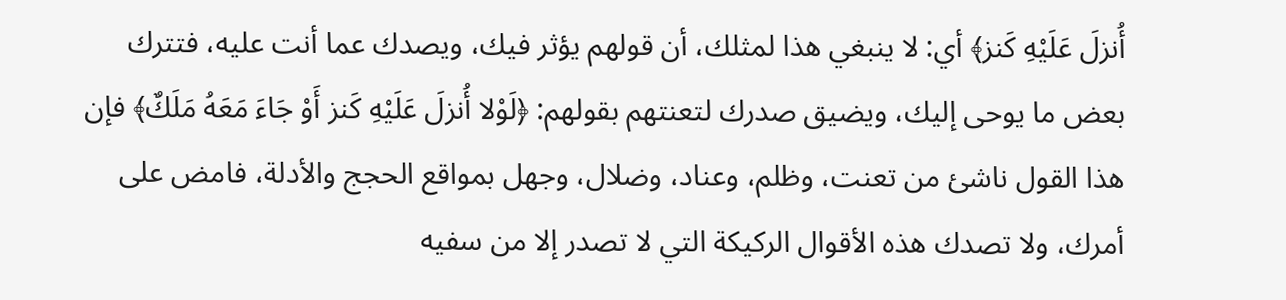أُنزلَ عَلَيْهِ كَنز﴾ أي: لا ينبغي هذا لمثلك، أن قولهم يؤثر فيك، ويصدك عما أنت عليه، فتترك بعض ما يوحى إليك، ويضيق صدرك لتعنتهم بقولهم: ﴿لَوْلا أُنزلَ عَلَيْهِ كَنز أَوْ جَاءَ مَعَهُ مَلَكٌ﴾ فإن هذا القول ناشئ من تعنت، وظلم، وعناد، وضلال، وجهل بمواقع الحجج والأدلة، فامض على أمرك، ولا تصدك هذه الأقوال الركيكة التي لا تصدر إلا من سفيه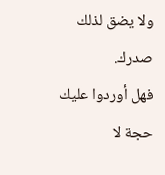ولا يضق لذلك صدرك.
فهل أوردوا عليك حجة لا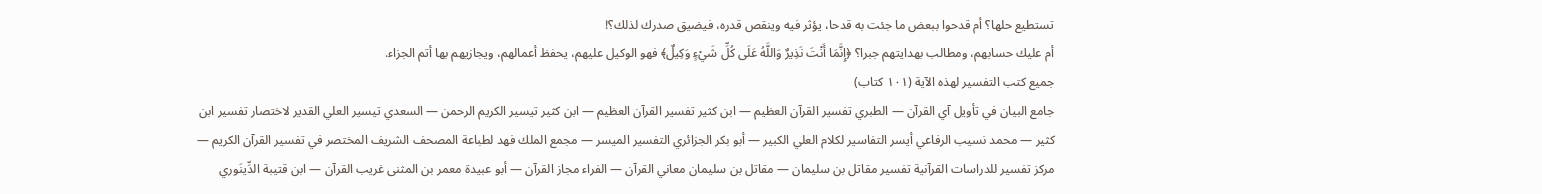تستطيع حلها؟ أم قدحوا ببعض ما جئت به قدحا، يؤثر فيه وينقص قدره، فيضيق صدرك لذلك؟!
أم عليك حسابهم، ومطالب بهدايتهم جبرا؟ ﴿إِنَّمَا أَنْتَ نَذِيرٌ وَاللَّهُ عَلَى كُلِّ شَيْءٍ وَكِيلٌ﴾ فهو الوكيل عليهم، يحفظ أعمالهم، ويجازيهم بها أتم الجزاء.
جميع كتب التفسير لهذه الآية (١٠١ كتاب)
جامع البيان في تأويل آي القرآن — الطبري تفسير القرآن العظيم — ابن كثير تفسير القرآن العظيم — ابن كثير تيسير الكريم الرحمن — السعدي تيسير العلي القدير لاختصار تفسير ابن كثير — محمد نسيب الرفاعي أيسر التفاسير لكلام العلي الكبير — أبو بكر الجزائري التفسير الميسر — مجمع الملك فهد لطباعة المصحف الشريف المختصر في تفسير القرآن الكريم — مركز تفسير للدراسات القرآنية تفسير مقاتل بن سليمان — مقاتل بن سليمان معاني القرآن — الفراء مجاز القرآن — أبو عبيدة معمر بن المثنى غريب القرآن — ابن قتيبة الدِّينَوري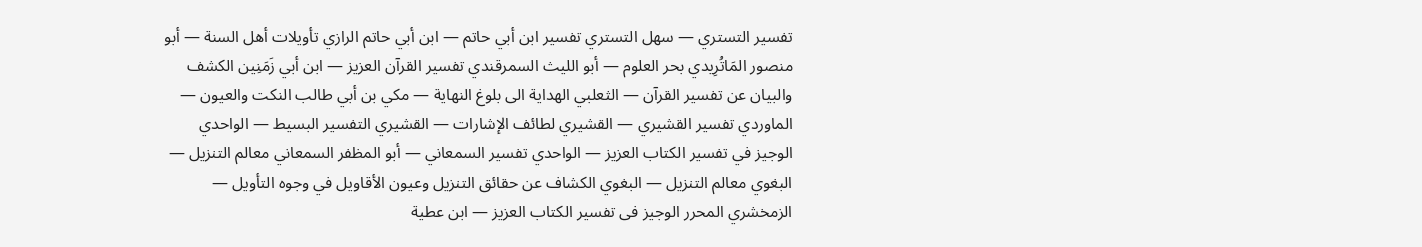تفسير التستري — سهل التستري تفسير ابن أبي حاتم — ابن أبي حاتم الرازي تأويلات أهل السنة — أبو منصور المَاتُرِيدي بحر العلوم — أبو الليث السمرقندي تفسير القرآن العزيز — ابن أبي زَمَنِين الكشف والبيان عن تفسير القرآن — الثعلبي الهداية الى بلوغ النهاية — مكي بن أبي طالب النكت والعيون — الماوردي تفسير القشيري — القشيري لطائف الإشارات — القشيري التفسير البسيط — الواحدي الوجيز في تفسير الكتاب العزيز — الواحدي تفسير السمعاني — أبو المظفر السمعاني معالم التنزيل — البغوي معالم التنزيل — البغوي الكشاف عن حقائق التنزيل وعيون الأقاويل في وجوه التأويل — الزمخشري المحرر الوجيز فى تفسير الكتاب العزيز — ابن عطية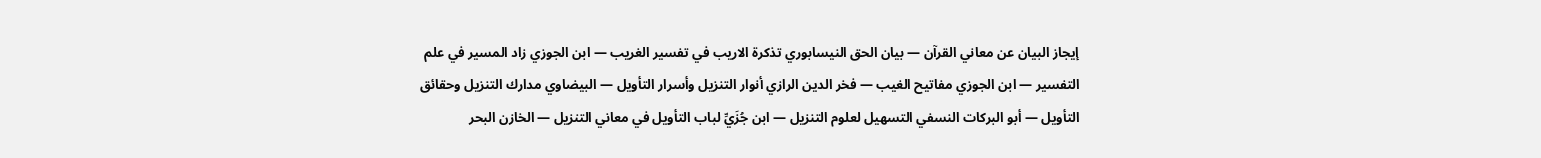إيجاز البيان عن معاني القرآن — بيان الحق النيسابوري تذكرة الاريب في تفسير الغريب — ابن الجوزي زاد المسير في علم التفسير — ابن الجوزي مفاتيح الغيب — فخر الدين الرازي أنوار التنزيل وأسرار التأويل — البيضاوي مدارك التنزيل وحقائق التأويل — أبو البركات النسفي التسهيل لعلوم التنزيل — ابن جُزَيِّ لباب التأويل في معاني التنزيل — الخازن البحر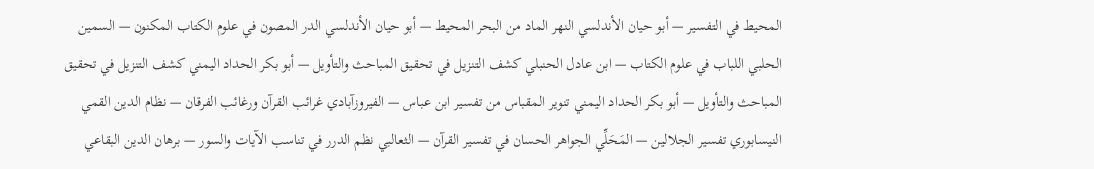المحيط في التفسير — أبو حيان الأندلسي النهر الماد من البحر المحيط — أبو حيان الأندلسي الدر المصون في علوم الكتاب المكنون — السمين الحلبي اللباب في علوم الكتاب — ابن عادل الحنبلي كشف التنزيل في تحقيق المباحث والتأويل — أبو بكر الحداد اليمني كشف التنزيل في تحقيق المباحث والتأويل — أبو بكر الحداد اليمني تنوير المقباس من تفسير ابن عباس — الفيروزآبادي غرائب القرآن ورغائب الفرقان — نظام الدين القمي النيسابوري تفسير الجلالين — المَحَلِّي الجواهر الحسان في تفسير القرآن — الثعالبي نظم الدرر في تناسب الآيات والسور — برهان الدين البقاعي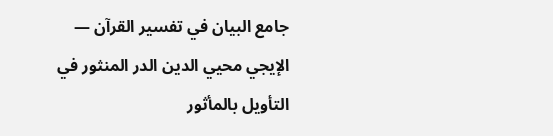جامع البيان في تفسير القرآن — الإيجي محيي الدين الدر المنثور في التأويل بالمأثور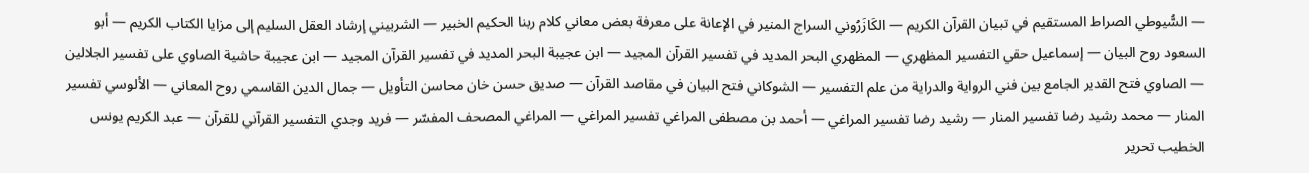— السُّيوطي الصراط المستقيم في تبيان القرآن الكريم — الكَازَرُوني السراج المنير في الإعانة على معرفة بعض معاني كلام ربنا الحكيم الخبير — الشربيني إرشاد العقل السليم إلى مزايا الكتاب الكريم — أبو السعود روح البيان — إسماعيل حقي التفسير المظهري — المظهري البحر المديد في تفسير القرآن المجيد — ابن عجيبة البحر المديد في تفسير القرآن المجيد — ابن عجيبة حاشية الصاوي على تفسير الجلالين — الصاوي فتح القدير الجامع بين فني الرواية والدراية من علم التفسير — الشوكاني فتح البيان في مقاصد القرآن — صديق حسن خان محاسن التأويل — جمال الدين القاسمي روح المعاني — الألوسي تفسير المنار — محمد رشيد رضا تفسير المنار — رشيد رضا تفسير المراغي — أحمد بن مصطفى المراغي تفسير المراغي — المراغي المصحف المفسّر — فريد وجدي التفسير القرآني للقرآن — عبد الكريم يونس الخطيب تحرير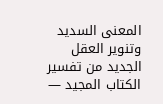المعنى السديد وتنوير العقل الجديد من تفسير الكتاب المجيد —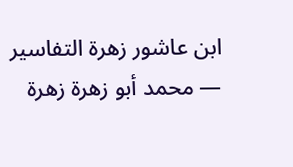ابن عاشور زهرة التفاسير — محمد أبو زهرة زهرة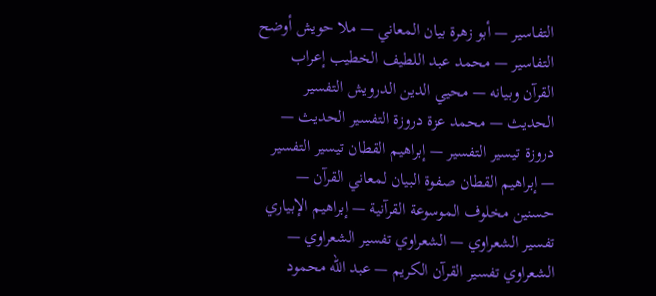التفاسير — أبو زهرة بيان المعاني — ملا حويش أوضح التفاسير — محمد عبد اللطيف الخطيب إعراب القرآن وبيانه — محيي الدين الدرويش التفسير الحديث — محمد عزة دروزة التفسير الحديث — دروزة تيسير التفسير — إبراهيم القطان تيسير التفسير — إبراهيم القطان صفوة البيان لمعاني القرآن — حسنين مخلوف الموسوعة القرآنية — إبراهيم الإبياري تفسير الشعراوي — الشعراوي تفسير الشعراوي — الشعراوي تفسير القرآن الكريم — عبد الله محمود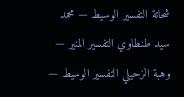شحاتة التفسير الوسيط — محمد سيد طنطاوي التفسير المنير — وهبة الزحيلي التفسير الوسيط —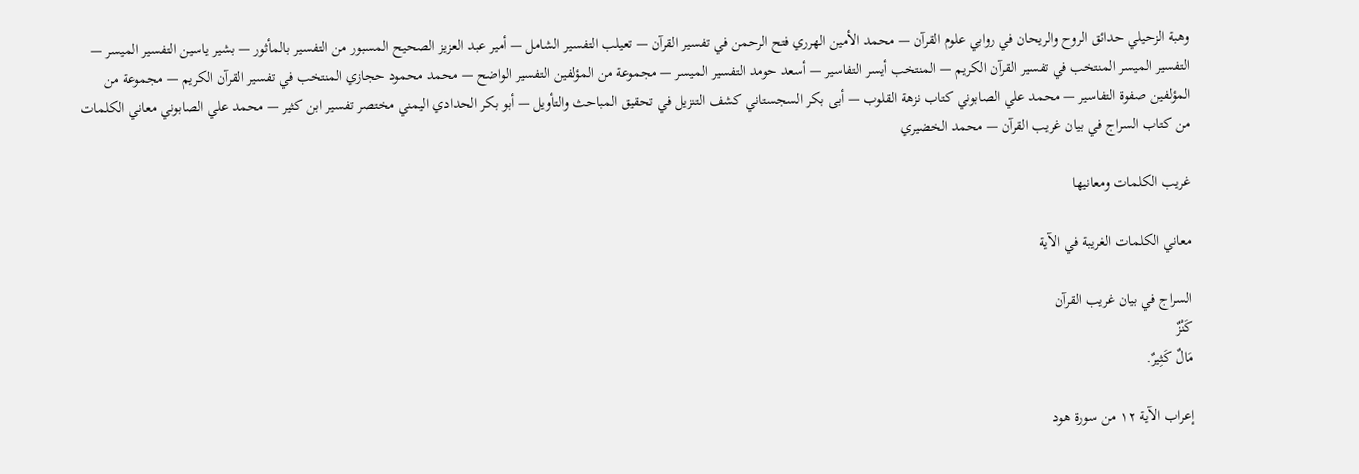وهبة الزحيلي حدائق الروح والريحان في روابي علوم القرآن — محمد الأمين الهرري فتح الرحمن في تفسير القرآن — تعيلب التفسير الشامل — أمير عبد العزيز الصحيح المسبور من التفسير بالمأثور — بشير ياسين التفسير الميسر — التفسير الميسر المنتخب في تفسير القرآن الكريم — المنتخب أيسر التفاسير — أسعد حومد التفسير الميسر — مجموعة من المؤلفين التفسير الواضح — محمد محمود حجازي المنتخب في تفسير القرآن الكريم — مجموعة من المؤلفين صفوة التفاسير — محمد علي الصابوني كتاب نزهة القلوب — أبى بكر السجستاني كشف التنزيل في تحقيق المباحث والتأويل — أبو بكر الحدادي اليمني مختصر تفسير ابن كثير — محمد علي الصابوني معاني الكلمات من كتاب السراج في بيان غريب القرآن — محمد الخضيري

غريب الكلمات ومعانيها

معاني الكلمات الغريبة في الآية

السراج في بيان غريب القرآن
كَنْزٌ
مَالٌ كَثِيرٌ.

إعراب الآية ١٢ من سورة هود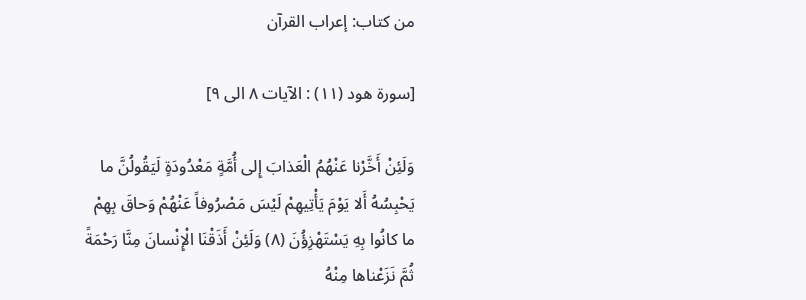من كتاب: إعراب القرآن

[سورة هود (١١) : الآيات ٨ الى ٩]

وَلَئِنْ أَخَّرْنا عَنْهُمُ الْعَذابَ إِلى أُمَّةٍ مَعْدُودَةٍ لَيَقُولُنَّ ما يَحْبِسُهُ أَلا يَوْمَ يَأْتِيهِمْ لَيْسَ مَصْرُوفاً عَنْهُمْ وَحاقَ بِهِمْ ما كانُوا بِهِ يَسْتَهْزِؤُنَ (٨) وَلَئِنْ أَذَقْنَا الْإِنْسانَ مِنَّا رَحْمَةً ثُمَّ نَزَعْناها مِنْهُ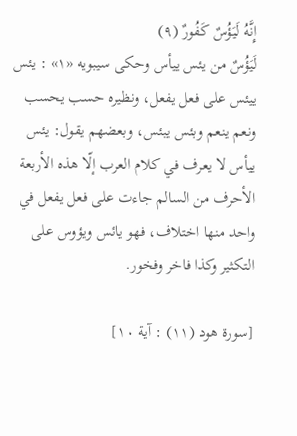إِنَّهُ لَيَؤُسٌ كَفُورٌ (٩)
لَيَؤُسٌ من يئس ييأس وحكى سيبويه «١» : يئس ييئس على فعل يفعل، ونظيره حسب يحسب ونعم ينعم وبئس يبئس، وبعضهم يقول: يئس ييأس لا يعرف في كلام العرب إلّا هذه الأربعة الأحرف من السالم جاءت على فعل يفعل في واحد منها اختلاف، فهو يائس ويؤوس على التكثير وكذا فاخر وفخور.

[سورة هود (١١) : آية ١٠]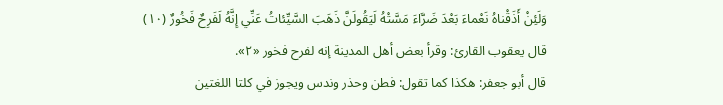وَلَئِنْ أَذَقْناهُ نَعْماءَ بَعْدَ ضَرَّاءَ مَسَّتْهُ لَيَقُولَنَّ ذَهَبَ السَّيِّئاتُ عَنِّي إِنَّهُ لَفَرِحٌ فَخُورٌ (١٠)
قال يعقوب القارئ: وقرأ بعض أهل المدينة إنه لفرح فخور «٢».
قال أبو جعفر: هكذا كما تقول: فطن وحذر وندس ويجوز في كلتا اللغتين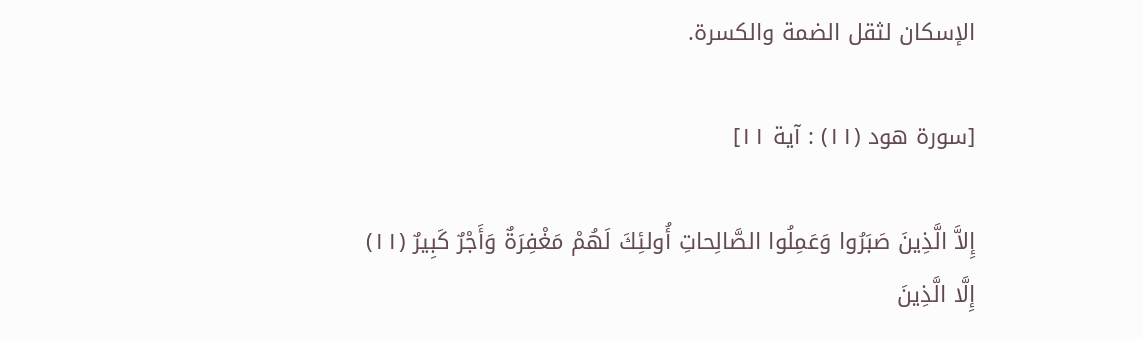الإسكان لثقل الضمة والكسرة.

[سورة هود (١١) : آية ١١]

إِلاَّ الَّذِينَ صَبَرُوا وَعَمِلُوا الصَّالِحاتِ أُولئِكَ لَهُمْ مَغْفِرَةٌ وَأَجْرٌ كَبِيرٌ (١١)
إِلَّا الَّذِينَ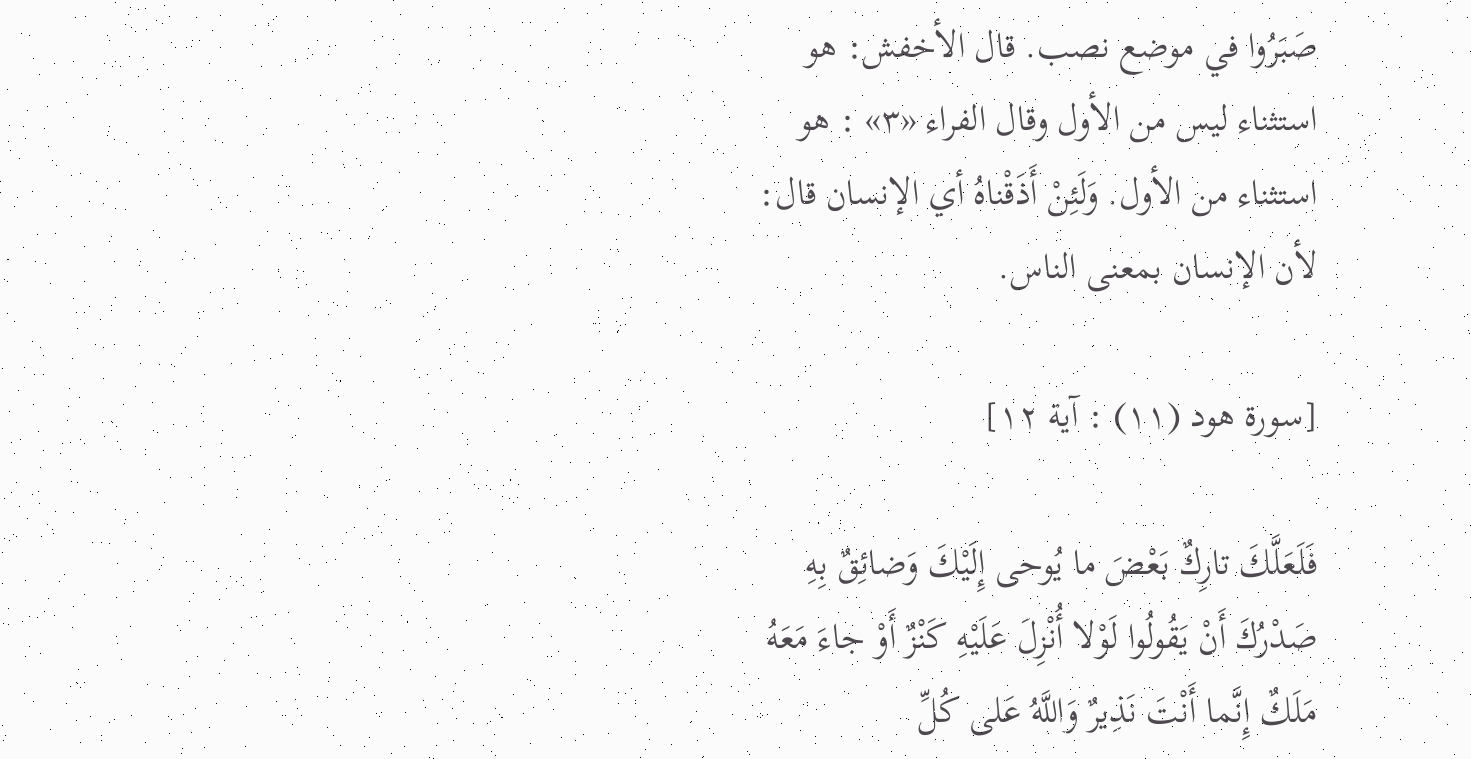صَبَرُوا في موضع نصب. قال الأخفش: هو استثناء ليس من الأول وقال الفراء «٣» : هو استثناء من الأول. وَلَئِنْ أَذَقْناهُ أي الإنسان قال: لأن الإنسان بمعنى الناس.

[سورة هود (١١) : آية ١٢]

فَلَعَلَّكَ تارِكٌ بَعْضَ ما يُوحى إِلَيْكَ وَضائِقٌ بِهِ صَدْرُكَ أَنْ يَقُولُوا لَوْلا أُنْزِلَ عَلَيْهِ كَنْزٌ أَوْ جاءَ مَعَهُ مَلَكٌ إِنَّما أَنْتَ نَذِيرٌ وَاللَّهُ عَلى كُلِّ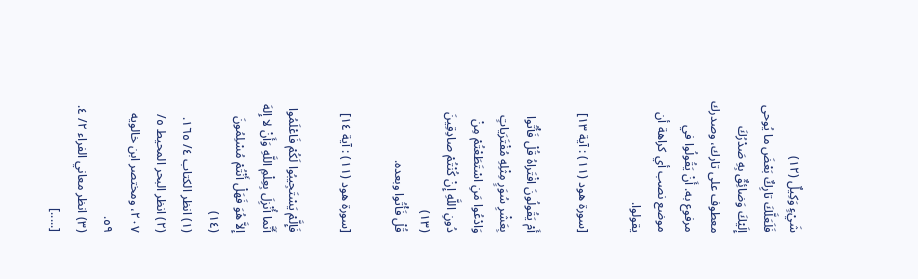شَيْءٍ وَكِيلٌ (١٢)
فَلَعَلَّكَ تارِكٌ بَعْضَ ما يُوحى إِلَيْكَ وَضائِقٌ بِهِ صَدْرُكَ معطوف على تارك، وصدرك مرفوع به. أَنْ يَقُولُوا في موضع نصب أي كراهة أن يقولوا.

[سورة هود (١١) : آية ١٣]

أَمْ يَقُولُونَ افْتَراهُ قُلْ فَأْتُوا بِعَشْرِ سُوَرٍ مِثْلِهِ مُفْتَرَياتٍ وَادْعُوا مَنِ اسْتَطَعْتُمْ مِنْ دُونِ اللَّهِ إِنْ كُنْتُمْ صادِقِينَ (١٣)
قُلْ فَأْتُوا وبعده.

[سورة هود (١١) : آية ١٤]

فَإِلَّمْ يَسْتَجِيبُوا لَكُمْ فَاعْلَمُوا أَنَّما أُنْزِلَ بِعِلْمِ اللَّهِ وَأَنْ لا إِلهَ إِلاَّ هُوَ فَهَلْ أَنْتُمْ مُسْلِمُونَ (١٤)
(١) انظر الكتاب ٤/ ١٦٥.
(٢) انظر البحر المحيط ٥/ ٢٠٧، ومختصر ابن خالويه ٥٩.
(٣) انظر معاني الفراء ٢/ ٤. [.....]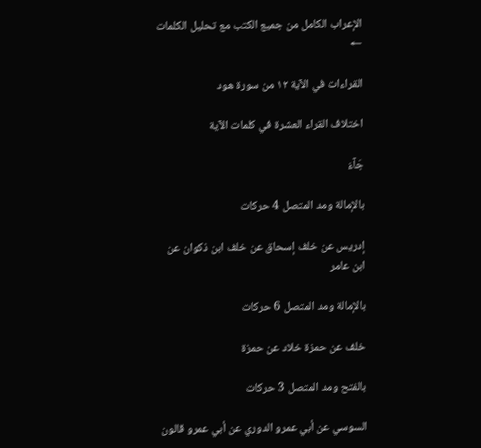الإعراب الكامل من جميع الكتب مع تحليل الكلمات ←

القراءات في الآية ١٢ من سورة هود

اختلاف القراء العشرة في كلمات الآية

جَآءَ

بالإمالة ومد المتصل 4 حركات

إدريس عن خلف إسحاق عن خلف ابن ذكوان عن ابن عامر

بالإمالة ومد المتصل 6 حركات

خلف عن حمزة خلاد عن حمزة

بالفتح ومد المتصل 3 حركات

السوسي عن أبي عمرو الدوري عن أبي عمرو قالون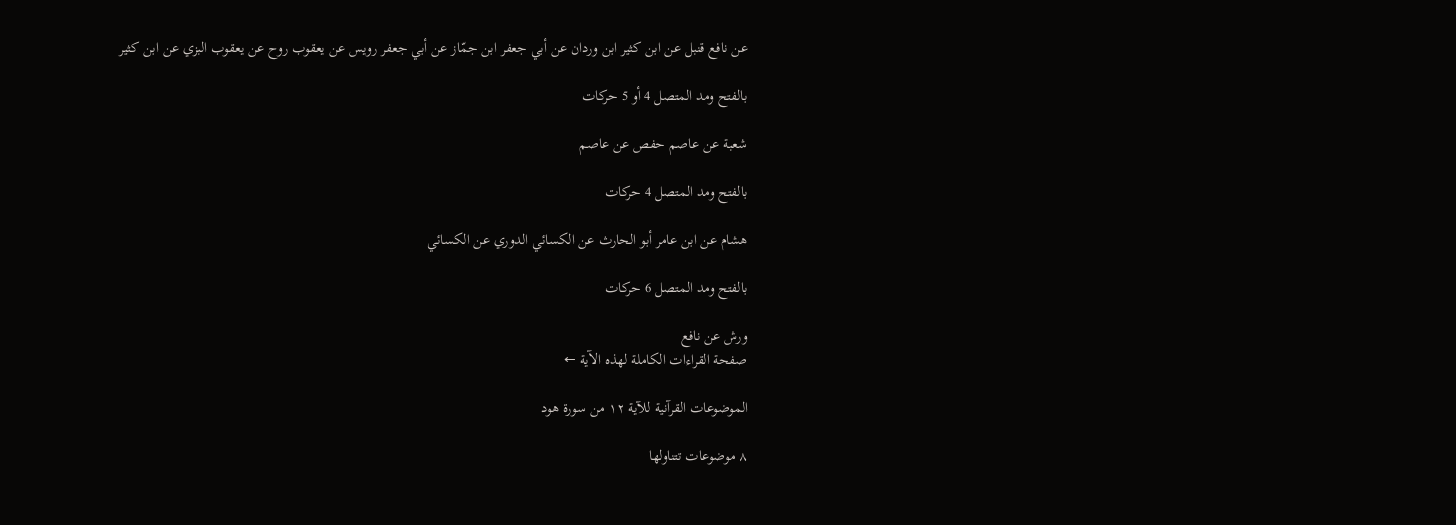عن نافع قنبل عن ابن كثير ابن وردان عن أبي جعفر ابن جمّاز عن أبي جعفر رويس عن يعقوب روح عن يعقوب البزي عن ابن كثير

بالفتح ومد المتصل 4 أو 5 حركات

شعبة عن عاصم حفص عن عاصم

بالفتح ومد المتصل 4 حركات

هشام عن ابن عامر أبو الحارث عن الكسائي الدوري عن الكسائي

بالفتح ومد المتصل 6 حركات

ورش عن نافع
صفحة القراءات الكاملة لهذه الآية ←

الموضوعات القرآنية للآية ١٢ من سورة هود

٨ موضوعات تتناولها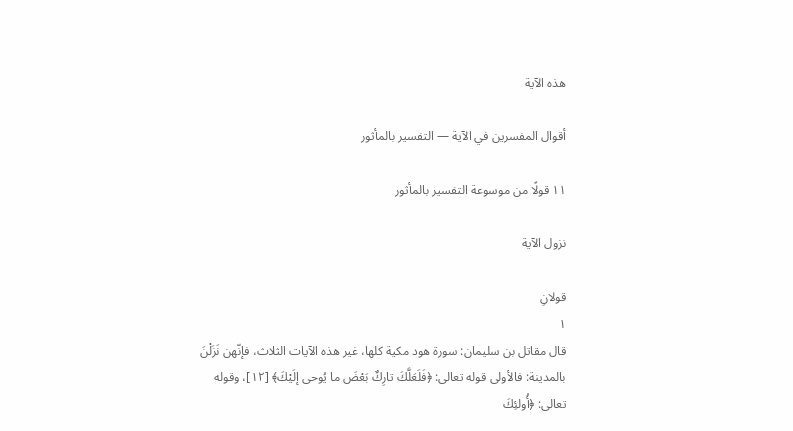هذه الآية

أقوال المفسرين في الآية — التفسير بالمأثور

١١ قولًا من موسوعة التفسير بالمأثور

نزول الآية

قولانِ
١
قال مقاتل بن سليمان: سورة هود مكية كلها، غير هذه الآيات الثلاث، فإنّهن نَزَلْنَ بالمدينة: فالأولى قوله تعالى: ﴿فَلَعَلَّكَ تارِكٌ بَعْضَ ما يُوحى إلَيْكَ﴾ [١٢]، وقوله تعالى: ﴿أُولئِكَ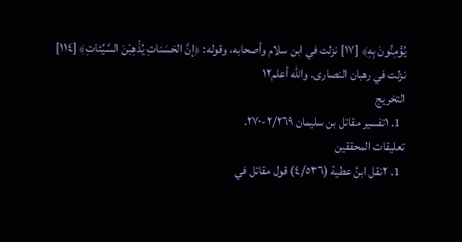يُؤْمِنُونَ بِهِ﴾ [١٧] نزلت في ابن سلام وأصحابه، وقوله: ﴿إنَّ الحَسَناتِ يُذْهِبْنَ السَّيِّئاتِ﴾ [١١٤] نزلت في رهبان النصارى. والله أعلم١٢
التخريج
  1. ١تفسير مقاتل بن سليمان ٢/٢٦٩-٢٧٠.
تعليقات المحققين
  1. ٢نقل ابنُ عطية (٤/٥٣٦) قول مقاتل في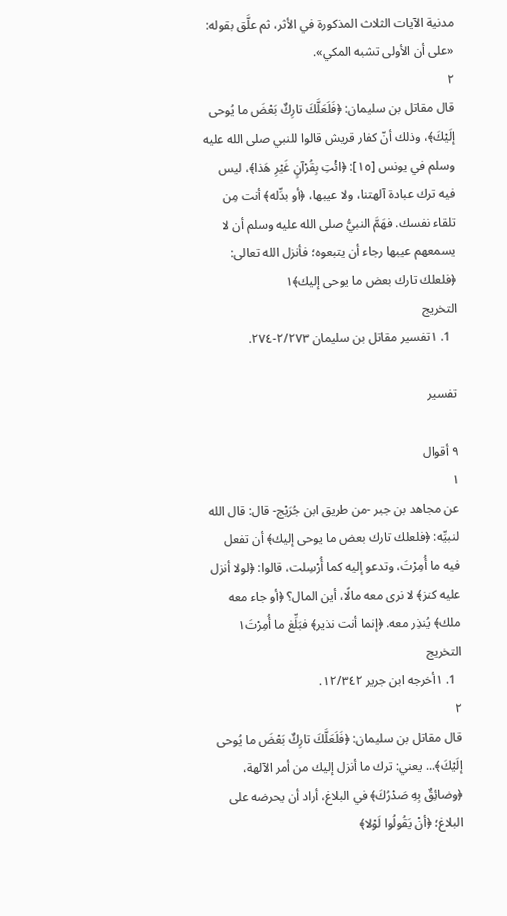مدنية الآيات الثلاث المذكورة في الأثر، ثم علَّق بقوله: «على أن الأولى تشبه المكي».
٢
قال مقاتل بن سليمان: ﴿فَلَعَلَّكَ تارِكٌ بَعْضَ ما يُوحى إلَيْكَ﴾، وذلك أنّ كفار قريش قالوا للنبي صلى الله عليه وسلم في يونس [١٥]: ﴿ائْتِ بِقُرْآنٍ غَيْرِ هَذا﴾، ليس فيه ترك عبادة آلهتنا، ولا عيبها، ﴿أو بدِّله﴾ أنت مِن تلقاء نفسك. فهَمَّ النبيُّ صلى الله عليه وسلم أن لا يسمعهم عيبها رجاء أن يتبعوه؛ فأنزل الله تعالى: ﴿فلعلك تارك بعض ما يوحى إليك﴾١
التخريج
  1. ١تفسير مقاتل بن سليمان ٢/٢٧٣-٢٧٤.

تفسير

٩ أقوال
١
عن مجاهد بن جبر -من طريق ابن جُرَيْج- قال: قال الله لنبيِّه: ﴿فلعلك تارك بعض ما يوحى إليك﴾ أن تفعل فيه ما أُمِرْتَ، وتدعو إليه كما أُرْسِلت، قالوا: ﴿لولا أنزل عليه كنز﴾ لا نرى معه مالًا، أين المال؟ ﴿أو جاء معه ملك﴾ يُنذِر معه. ﴿إنما أنت نذير﴾ فبَلِّغ ما أُمِرْتَ١
التخريج
  1. ١أخرجه ابن جرير ١٢/٣٤٢.
٢
قال مقاتل بن سليمان: ﴿فَلَعَلَّكَ تارِكٌ بَعْضَ ما يُوحى إلَيْكَ﴾... يعني: ترك ما أنزل إليك من أمر الآلهة، ﴿وضائِقٌ بِهِ صَدْرُكَ﴾ في البلاغ، أراد أن يحرضه على البلاغ؛ ﴿أنْ يَقُولُوا لَوْلا﴾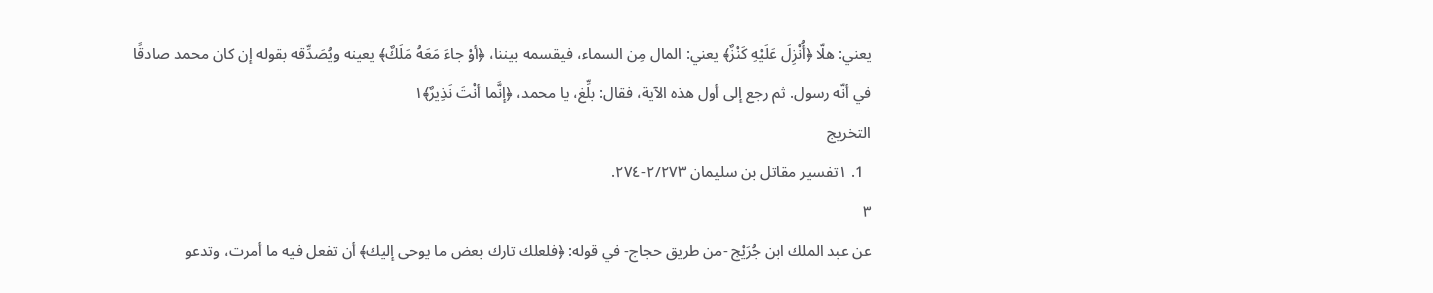يعني: هلّا ﴿أُنْزِلَ عَلَيْهِ كَنْزٌ﴾ يعني: المال مِن السماء، فيقسمه بيننا، ﴿أوْ جاءَ مَعَهُ مَلَكٌ﴾ يعينه ويُصَدِّقه بقوله إن كان محمد صادقًا في أنّه رسول. ثم رجع إلى أول هذه الآية، فقال: بلِّغ، يا محمد، ﴿إنَّما أنْتَ نَذِيرٌ﴾١
التخريج
  1. ١تفسير مقاتل بن سليمان ٢/٢٧٣-٢٧٤.
٣
عن عبد الملك ابن جُرَيْج -من طريق حجاج- في قوله: ﴿فلعلك تارك بعض ما يوحى إليك﴾ أن تفعل فيه ما أمرت، وتدعو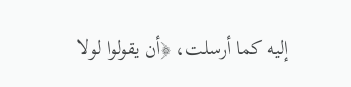إليه كما أرسلت، ﴿أن يقولوا لولا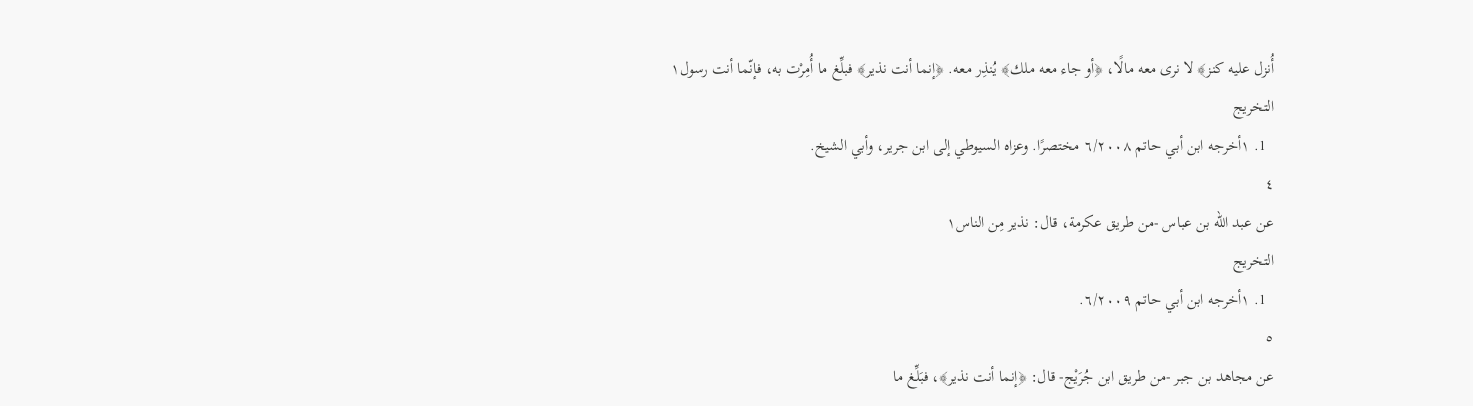أُنزل عليه كنز﴾ لا نرى معه مالًا، ﴿أو جاء معه ملك﴾ يُنذِر معه. ﴿إنما أنت نذير﴾ فبلِّغ ما أُمِرْت به، فإنّما أنت رسول١
التخريج
  1. ١أخرجه ابن أبي حاتم ٦/٢٠٠٨ مختصرًا. وعزاه السيوطي إلى ابن جرير، وأبي الشيخ.
٤
عن عبد الله بن عباس -من طريق عكرمة، قال: نذير مِن الناس١
التخريج
  1. ١أخرجه ابن أبي حاتم ٦/٢٠٠٩.
٥
عن مجاهد بن جبر -من طريق ابن جُرَيْج- قال: ﴿إنما أنت نذير﴾، فبَلِّغ ما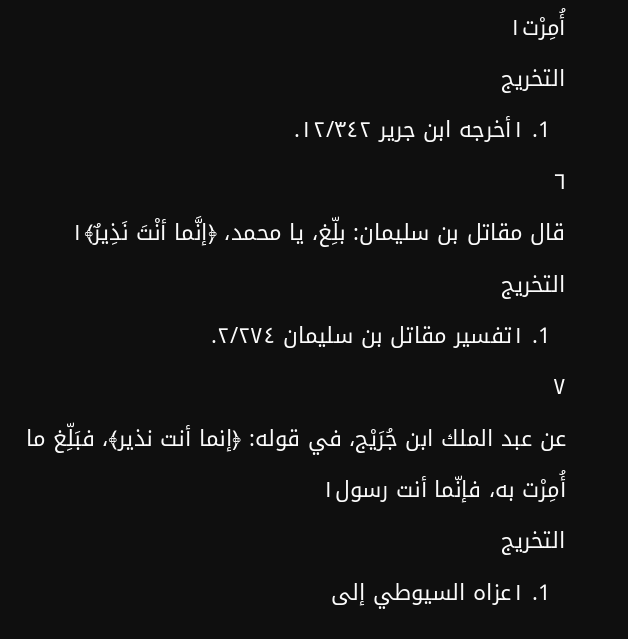أُمِرْت١
التخريج
  1. ١أخرجه ابن جرير ١٢/٣٤٢.
٦
قال مقاتل بن سليمان: بلِّغ، يا محمد، ﴿إنَّما أنْتَ نَذِيرٌ﴾١
التخريج
  1. ١تفسير مقاتل بن سليمان ٢/٢٧٤.
٧
عن عبد الملك ابن جُرَيْج، في قوله: ﴿إنما أنت نذير﴾، فبَلِّغ ما أُمِرْت به، فإنّما أنت رسول١
التخريج
  1. ١عزاه السيوطي إلى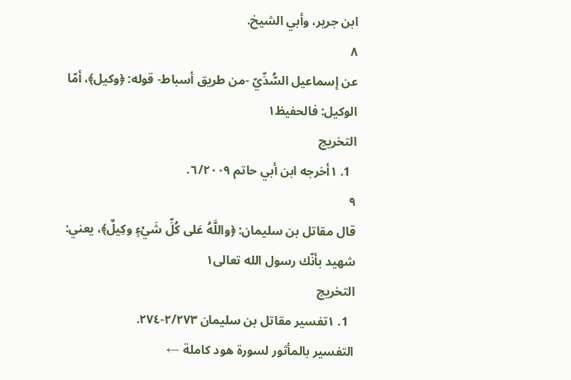ابن جرير، وأبي الشيخ.
٨
عن إسماعيل السُّدِّيّ -من طريق أسباط- قوله: ﴿وكيل﴾، أمّا الوكيل: فالحفيظ١
التخريج
  1. ١أخرجه ابن أبي حاتم ٦/٢٠٠٩.
٩
قال مقاتل بن سليمان: ﴿واللَّهُ عَلى كُلِّ شَيْءٍ وكِيلٌ﴾، يعني: شهيد بأنّك رسول الله تعالى١
التخريج
  1. ١تفسير مقاتل بن سليمان ٢/٢٧٣-٢٧٤.
التفسير بالمأثور لسورة هود كاملة ←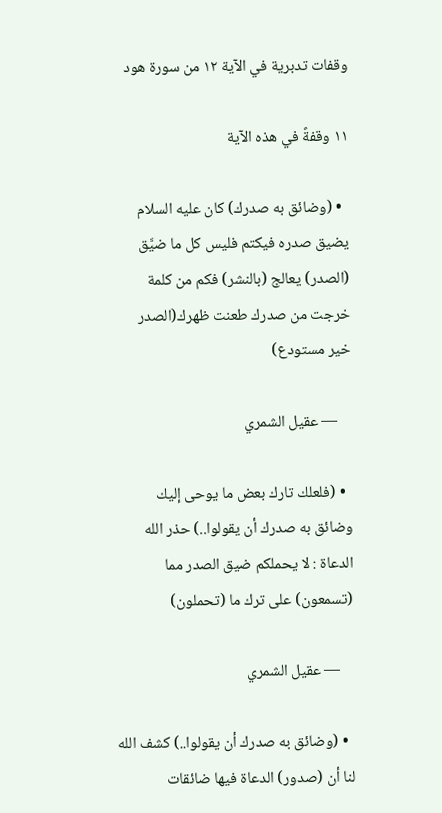وقفات تدبرية في الآية ١٢ من سورة هود

١١ وقفةً في هذه الآية

  • (وضائق به صدرك) كان عليه السلام يضيق صدره فيكتم فليس كل ما ضيَّق (الصدر) يعالج (بالنشر) فكم من كلمة خرجت من صدرك طعنت ظهرك(الصدر خير مستودع)

    — عقيل الشمري

  • (فلعلك تارك بعض ما يوحى إليك وضائق به صدرك أن يقولوا..) حذر الله الدعاة : لا يحملكم ضيق الصدر مما (تسمعون) على ترك ما (تحملون)

    — عقيل الشمري

  • (وضائق به صدرك أن يقولوا..) كشف الله لنا أن (صدور) الدعاة فيها ضائقات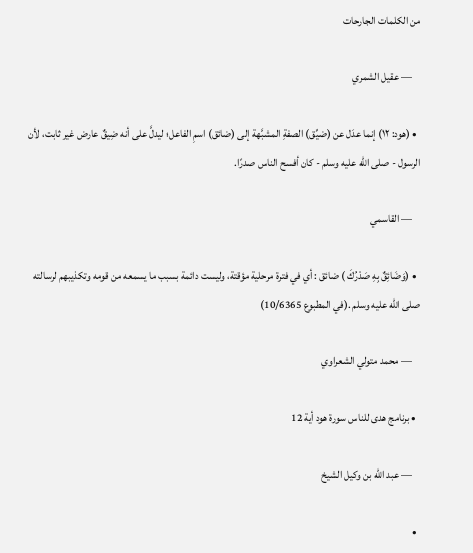من الكلمات الجارحات

    — عقيل الشمري

  • (هود: ١٢) إنما عدَل عن (ضيِّق) الصفةِ المشبَّهة إلى (ضائق) اسمِ الفاعل؛ ليدلَّ على أنه ضِيقٌ عارض غير ثابت، لأن الرسول - صلى الله عليه وسلم - كان أفسح الناس صدرًا.

    — القاسمي

  • (وَضَائِقٌ بِهِ صَدْرُكَ ) ضائق : أي في فترة مرحلية مؤقتة، وليست دائمة بسبب ما يسمعه من قومه وتكذيبهم لرسالته صلى الله عليه وسلم .(في المطبوع 10/6365)

    — محمد متولي الشعراوي

  • برنامج هدى للناس سورة هود أية 12

    — عبد الله بن وكيل الشيخ

  •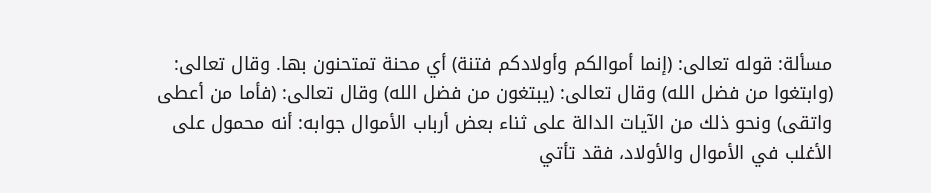مسألة: قوله تعالى: (إنما أموالكم وأولادكم فتنة) أي محنة تمتحنون بها. وقال تعالى: (وابتغوا من فضل الله) وقال تعالى: (يبتغون من فضل الله) وقال تعالى: (فأما من أعطى واتقى) ونحو ذلك من الآيات الدالة على ثناء بعض أرباب الأموال جوابه: أنه محمول على الأغلب في الأموال والأولاد، فقد تأتي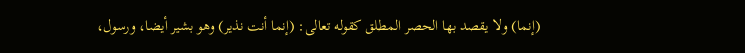(إنما) ولا يقصد بها الحصر المطلق كقوله تعالى: (إنما أنت نذير) وهو بشير أيضا، ورسول،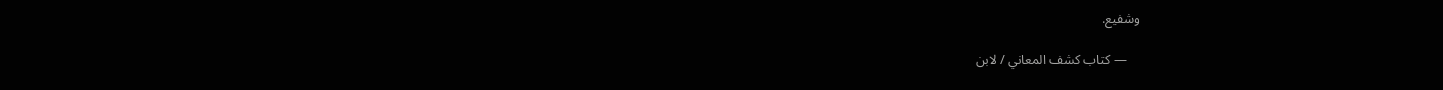وشفيع.

    — كتاب كشف المعاني / لابن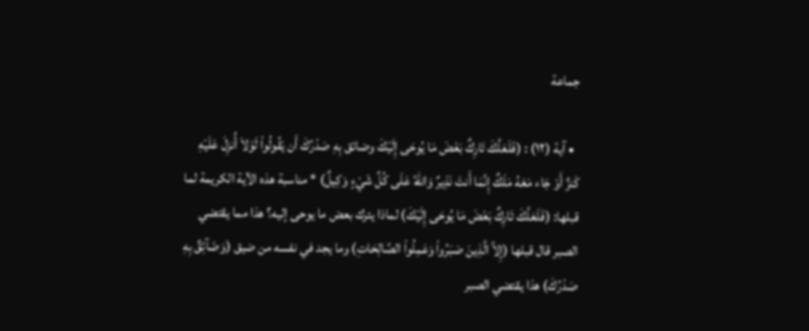جماعة

  • آية (١٢) : (فَلَعَلَّكَ تَارِكٌ بَعْضَ مَا يُوحَى إِلَيْكَ وضائق بِهِ صَدْرُكَ أَن يَقُولُواْ لَوْلاَ أُنزِلَ عَلَيْهِ كَنزٌ أَوْ جَاء مَعَهُ مَلَكٌ إِنَّمَا أَنتَ نَذِيرٌ وَاللّهُ عَلَى كُلِّ شَيْءٍ وَكِيلٌ) * مناسبة هذه الآية الكريمة لما قبلها: (فَلَعَلَّكَ تَارِكٌ بَعْضَ مَا يُوحَى إِلَيْكَ) لماذا يترك بعض ما يوحى إليه؟ هذا مما يقتضي الصبر قال قبلها (إِلاَّ الَّذِينَ صَبَرُواْ وَعَمِلُواْ الصَّالِحَاتِ) وما يجد في نفسه من ضيق (وَضَآئِقٌ بِهِ صَدْرُكَ) هذا يقتضي الصبر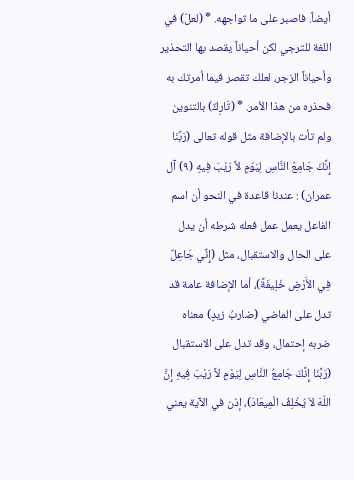أيضاً. فاصبر على ما تواجهه. * (لعلّ) في اللغة للترجي لكن أحياناً يقصد بها التحذير وأحياناً الزجر، لعلك تقصر فيما أمرتك به فحذره من هذا الأمر. * (تَارِكٌ) بالتنوين ولم تأت بالإضافة مثل قوله تعالى (رَبَّنَا إِنَّكَ جَامِعُ النَّاسِ لِيَوْمٍ لاَّ رَيْبَ فِيهِ (٩) آل عمران) : عندنا قاعدة في النحو أن اسم الفاعل يعمل عمل فعله شرطه أن يدل على الحال والاستقبال، مثل (إِنِّي جَاعِلٌ فِي الأَرْضِ خَلِيفَةً)، أما الإضافة عامة قد تدل على الماضي (ضاربُ زيدٍ) معناه ضربه إحتمال، وقد تدل على الاستقبال (رَبَّنَا إِنَّكَ جَامِعُ النَّاسِ لِيَوْمٍ لاَّ رَيْبَ فِيهِ إِنَّ اللّهَ لاَ يُخْلِفُ الْمِيعَادَ)، إذن في الآية يعني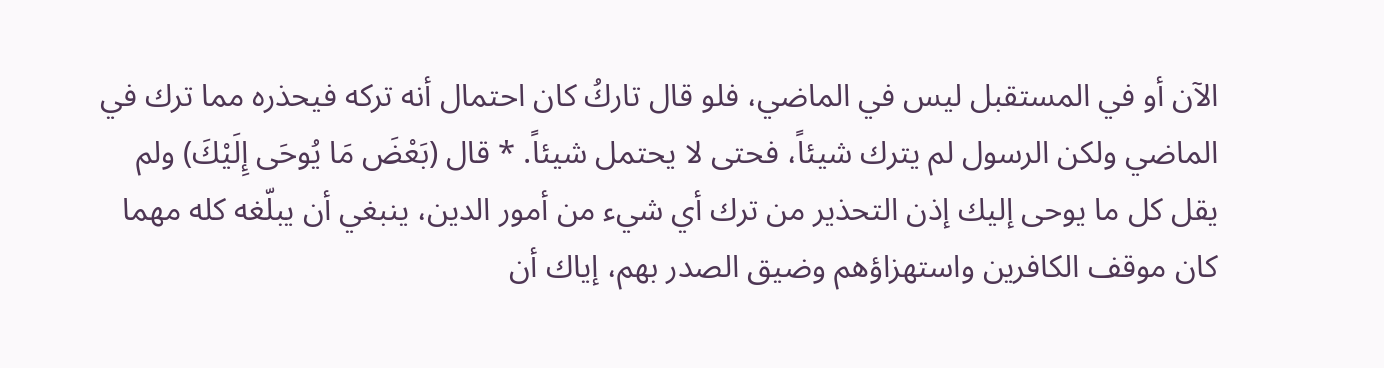الآن أو في المستقبل ليس في الماضي، فلو قال تاركُ كان احتمال أنه تركه فيحذره مما ترك في الماضي ولكن الرسول لم يترك شيئاً، فحتى لا يحتمل شيئاً. * قال (بَعْضَ مَا يُوحَى إِلَيْكَ) ولم يقل كل ما يوحى إليك إذن التحذير من ترك أي شيء من أمور الدين، ينبغي أن يبلّغه كله مهما كان موقف الكافرين واستهزاؤهم وضيق الصدر بهم، إياك أن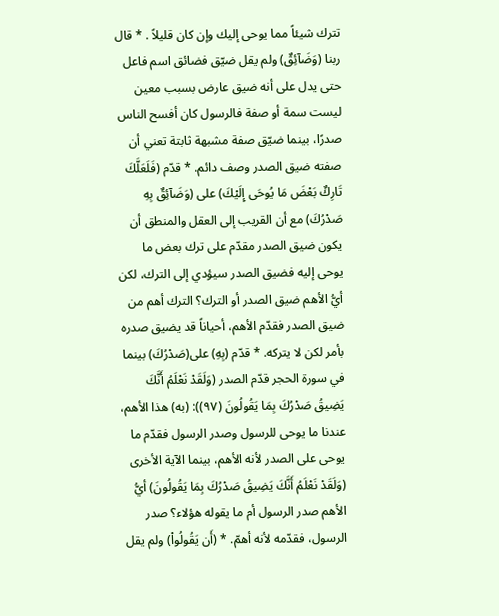تترك شيئاً مما يوحى إليك وإن كان قليلاً . * قال ربنا (وَضَآئِقٌ) ولم يقل ضيّق فضائق اسم فاعل حتى يدل على أنه ضيق عارض بسبب معين ليست سمة أو صفة فالرسول كان أفسح الناس صدرًا، بينما ضيّق صفة مشبهة ثابتة تعني أن صفته ضيق الصدر وصف دائم. * قدّم (فَلَعَلَّكَ تَارِكٌ بَعْضَ مَا يُوحَى إِلَيْكَ) على (وَضَآئِقٌ بِهِ صَدْرُكَ) مع أن القريب إلى العقل والمنطق أن يكون ضيق الصدر مقدّم على ترك بعض ما يوحى إليه فضيق الصدر سيؤدي إلى الترك، لكن أيُّ الأهم ضيق الصدر أو الترك؟ الترك أهم من ضيق الصدر فقدّم الأهم، أحياناً قد يضيق صدره بأمر لكن لا يتركه. * قدّم (بِهِ) على(صَدْرُكَ) بينما في سورة الحجر قدّم الصدر (وَلَقَدْ نَعْلَمُ أَنَّكَ يَضِيقُ صَدْرُكَ بِمَا يَقُولُونَ (٩٧)): (به) هذا الأهم، عندنا ما يوحى للرسول وصدر الرسول فقدّم ما يوحى على الصدر لأنه الأهم، بينما الآية الأخرى (وَلَقَدْ نَعْلَمُ أَنَّكَ يَضِيقُ صَدْرُكَ بِمَا يَقُولُونَ) أيُّ الأهم صدر الرسول أم ما يقوله هؤلاء؟ صدر الرسول، فقدّمه لأنه أهمّ. * (أَن يَقُولُواْ) ولم يقل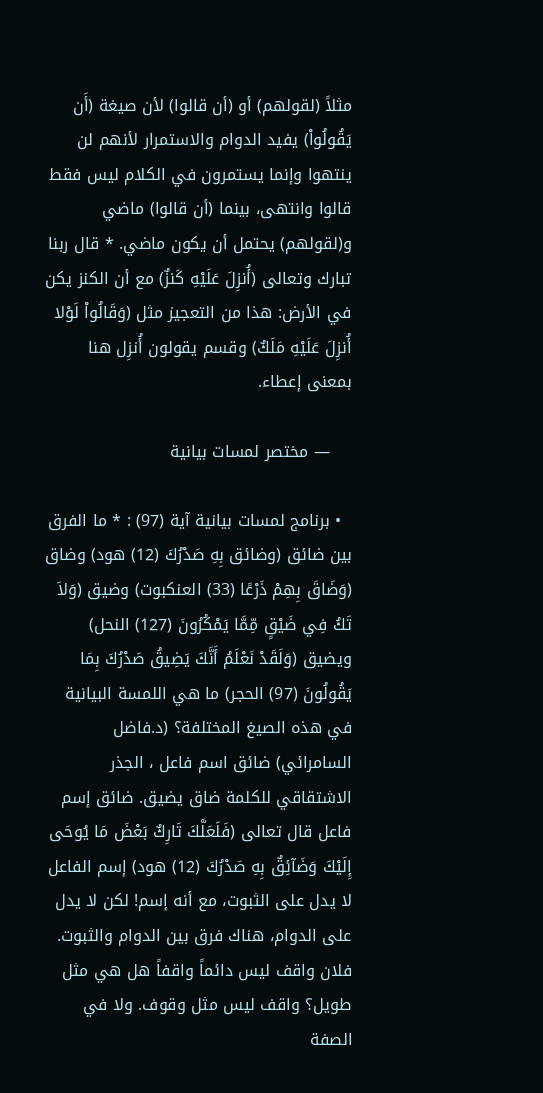مثلاً (لقولهم) أو (أن قالوا) لأن صيغة (أَن يَقُولُواْ) يفيد الدوام والاستمرار لأنهم لن ينتهوا وإنما يستمرون في الكلام ليس فقط قالوا وانتهى، بينما (أن قالوا) ماضي و(لقولهم) يحتمل أن يكون ماضي. * قال ربنا تبارك وتعالى (أُنزِلَ عَلَيْهِ كَنزٌ) مع أن الكنز يكن في الأرض: هذا من التعجيز مثل (وَقَالُواْ لَوْلا أُنزِلَ عَلَيْهِ مَلَكٌ) وقسم يقولون أُنزِل هنا بمعنى إعطاء.

    — مختصر لمسات بيانية

  • برنامج لمسات بيانية آية (97) : * ما الفرق بين ضائق (وضائق بِهِ صَدْرُكَ (12) هود) وضاق (وَضَاقَ بِهِمْ ذَرْعًا (33) العنكبوت) وضيق (وَلاَ تَكُ فِي ضَيْقٍ مِّمَّا يَمْكُرُونَ (127) النحل) ويضيق (وَلَقَدْ نَعْلَمُ أَنَّكَ يَضِيقُ صَدْرُكَ بِمَا يَقُولُونَ (97) الحجر) ما هي اللمسة البيانية في هذه الصيغ المختلفة؟ (د.فاضل السامرائي) ضائق اسم فاعل ، الجذر الاشتقاقي للكلمة ضاق يضيق. ضائق إسم فاعل قال تعالى (فَلَعَلَّكَ تَارِكٌ بَعْضَ مَا يُوحَى إِلَيْكَ وَضَآئِقٌ بِهِ صَدْرُكَ (12) هود) إسم الفاعل لا يدل على الثبوت، مع أنه إسم! لكن لا يدل على الدوام، هناك فرق بين الدوام والثبوت. فلان واقف ليس دائماً واقفاً هل هي مثل طويل؟ واقف ليس مثل وقوف. ولا في الصفة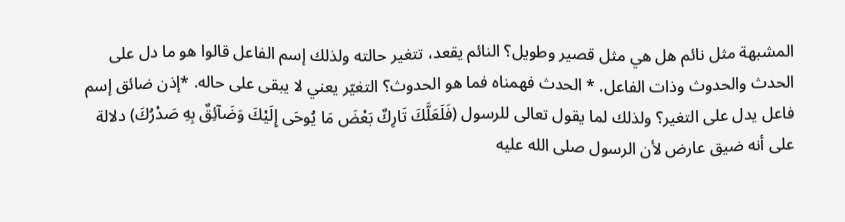المشبهة مثل نائم هل هي مثل قصير وطويل؟ النائم يقعد، تتغير حالته ولذلك إسم الفاعل قالوا هو ما دل على الحدث والحدوث وذات الفاعل. * الحدث فهمناه فما هو الحدوث؟ التغيّر يعني لا يبقى على حاله. *إذن ضائق إسم فاعل يدل على التغير؟ ولذلك لما يقول تعالى للرسول (فَلَعَلَّكَ تَارِكٌ بَعْضَ مَا يُوحَى إِلَيْكَ وَضَآئِقٌ بِهِ صَدْرُكَ) دلالة على أنه ضيق عارض لأن الرسول صلى الله عليه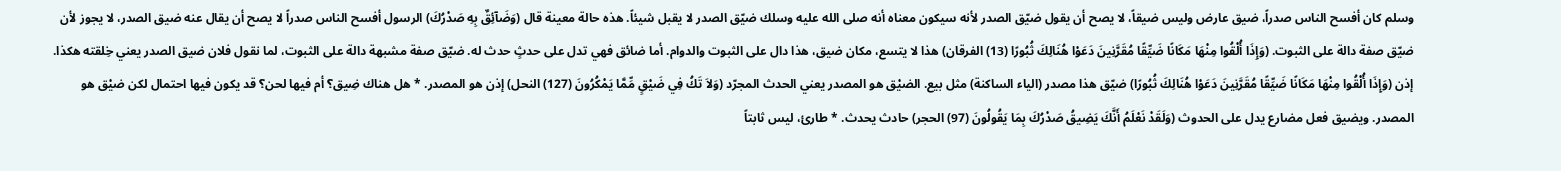وسلم كان أفسح الناس صدراً، ضيق عارض وليس ضيقاً، لا يصح أن يقول ضيّق الصدر لأنه سيكون معناه أنه صلى الله عليه وسلك ضيّق الصدر لا يقبل شيئاً. هذه حالة معينة قال (وَضَآئِقٌ بِهِ صَدْرُكَ) الرسول أفسح الناس صدراً لا يصح أن يقال عنه ضيق الصدر، لا يجوز لأن ضيّق صفة دالة على الثبوت. (وَإِذَا أُلْقُوا مِنْهَا مَكَانًا ضَيِّقًا مُقَرَّنِينَ دَعَوْا هُنَالِكَ ثُبُورًا (13) الفرقان) هذا لا يتسع، مكان ضيق، هذا دال على الثبوت والدوام. أما ضائق فهي تدل على حدثٍ حدث له. ضيّق صفة مشبهة دالة على الثبوت، لما نقول فلان ضيق الصدر يعني خِلقته هكذا. إذن (وَإِذَا أُلْقُوا مِنْهَا مَكَانًا ضَيِّقًا مُقَرَّنِينَ دَعَوْا هُنَالِكَ ثُبُورًا) ضيّق هذا مصدر (الياء الساكنة) مثل بيع. الضيْق هو المصدر يعني الحدث المجرّد (وَلاَ تَكُ فِي ضَيْقٍ مِّمَّا يَمْكُرُونَ (127) النحل) إذن هو المصدر. * هل هناك ضِيق؟ أم فيها لحن؟ قد يكون فيها احتمال لكن ضيْق هو المصدر. ويضيق فعل مضارع يدل على الحدوث (وَلَقَدْ نَعْلَمُ أَنَّكَ يَضِيقُ صَدْرُكَ بِمَا يَقُولُونَ (97) الحجر) حادث يحدث. * طارئ، ليس ثابتاً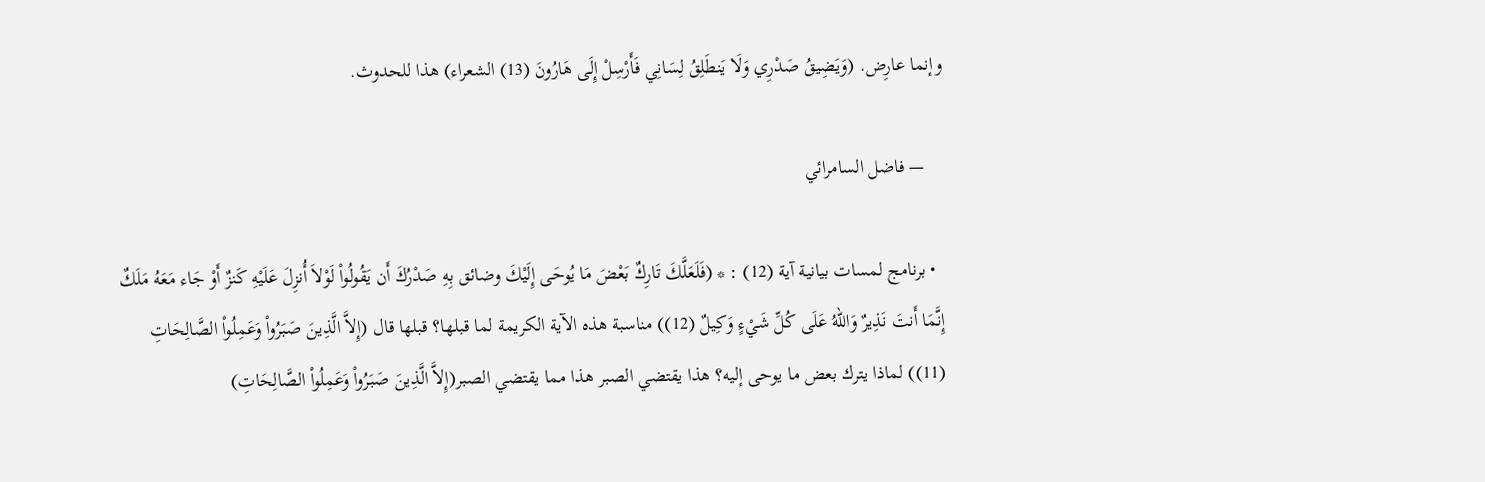وإنما عارِض. (وَيَضِيقُ صَدْرِي وَلَا يَنطَلِقُ لِسَانِي فَأَرْسِلْ إِلَى هَارُونَ (13) الشعراء) هذا للحدوث.

    — فاضل السامرائي

  • برنامج لمسات بيانية آية (12) : * (فَلَعَلَّكَ تَارِكٌ بَعْضَ مَا يُوحَى إِلَيْكَ وضائق بِهِ صَدْرُكَ أَن يَقُولُواْ لَوْلاَ أُنزِلَ عَلَيْهِ كَنزٌ أَوْ جَاء مَعَهُ مَلَكٌ إِنَّمَا أَنتَ نَذِيرٌ وَاللّهُ عَلَى كُلِّ شَيْءٍ وَكِيلٌ (12)) مناسبة هذه الآية الكريمة لما قبلها؟ قبلها قال (إِلاَّ الَّذِينَ صَبَرُواْ وَعَمِلُواْ الصَّالِحَاتِ (11)) لماذا يترك بعض ما يوحى إليه؟ هذا يقتضي الصبر هذا مما يقتضي الصبر(إِلاَّ الَّذِينَ صَبَرُواْ وَعَمِلُواْ الصَّالِحَاتِ)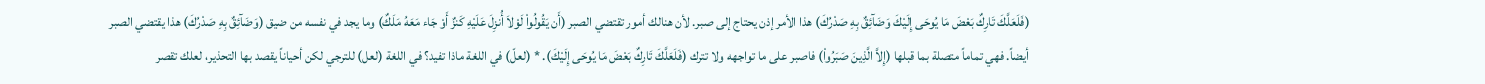(فَلَعَلَّكَ تَارِكٌ بَعْضَ مَا يُوحَى إِلَيْكَ وَضَآئِقٌ بِهِ صَدْرُكَ) هذا الأمر إذن يحتاج إلى صبر. لأن هنالك أمور تقتضي الصبر (أَن يَقُولُواْ لَوْلاَ أُنزِلَ عَلَيْهِ كَنزٌ أَوْ جَاء مَعَهُ مَلَكٌ) وما يجد في نفسه من ضيق (وَضَآئِقٌ بِهِ صَدْرُكَ) هذا يقتضي الصبر أيضاً. فهي تماماً متصلة بما قبلها (إِلاَّ الَّذِينَ صَبَرُواْ) فاصبر على ما تواجهه ولا تترك (فَلَعَلَّكَ تَارِكٌ بَعْضَ مَا يُوحَى إِلَيْكَ). * (لعلّ) في اللغة ماذا تفيد؟ في اللغة (لعل) للترجي لكن أحياناً يقصد بها التحذير، لعلك تقصر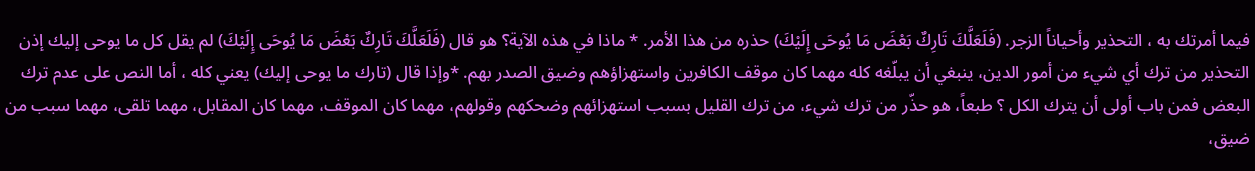فيما أمرتك به ، التحذير وأحياناً الزجر. (فَلَعَلَّكَ تَارِكٌ بَعْضَ مَا يُوحَى إِلَيْكَ) حذره من هذا الأمر. * ماذا في هذه الآية؟ هو قال (فَلَعَلَّكَ تَارِكٌ بَعْضَ مَا يُوحَى إِلَيْكَ) لم يقل كل ما يوحى إليك إذن التحذير من ترك أي شيء من أمور الدين، ينبغي أن يبلّغه كله مهما كان موقف الكافرين واستهزاؤهم وضيق الصدر بهم. *وإذا قال (تارك ما يوحى إليك) يعني كله ، أما النص على عدم ترك البعض فمن باب أولى أن يترك الكل ؟ طبعاً، هو حذّر من ترك شيء، من ترك القليل بسبب استهزائهم وضحكهم وقولهم، مهما كان الموقف، مهما كان المقابل، مهما تلقى، مهما سبب من ضيق،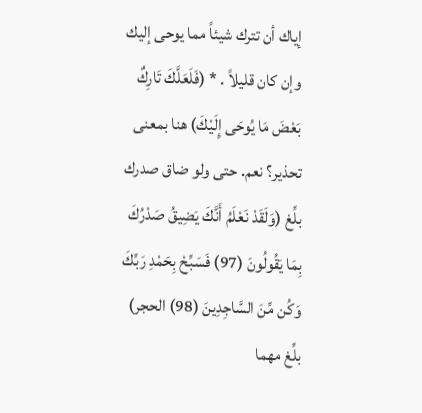إياك أن تترك شيئاً مما يوحى إليك وإن كان قليلاً . * (فَلَعَلَّكَ تَارِكٌ بَعْضَ مَا يُوحَى إِلَيْكَ) هنا بمعنى تحذير؟ نعم. حتى ولو ضاق صدرك بلِّغ (وَلَقَدْ نَعْلَمُ أَنَّكَ يَضِيقُ صَدْرُكَ بِمَا يَقُولُونَ (97) فَسَبِّحْ بِحَمْدِ رَبِّكَ وَكُن مِّنَ السَّاجِدِينَ (98) الحجر) بلِّغ مهما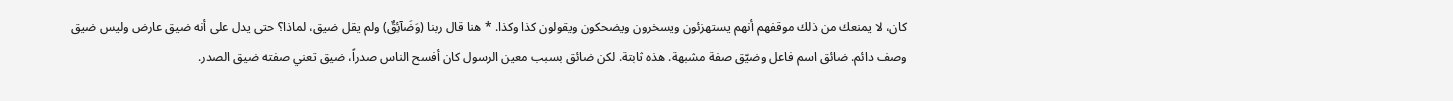كان، لا يمنعك من ذلك موقفهم أنهم يستهزئون ويسخرون ويضحكون ويقولون كذا وكذا. * هنا قال ربنا (وَضَآئِقٌ) ولم يقل ضيق، لماذا؟ حتى يدل على أنه ضيق عارض وليس ضيق وصف دائم. ضائق اسم فاعل وضيّق صفة مشبهة. هذه ثابتة. لكن ضائق بسبب معين الرسول كان أفسح الناس صدراً، ضيق تعني صفته ضيق الصدر.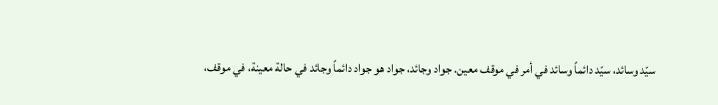سيّد وسائد، سيّد دائماً وسائد في أمر في موقف معين. جواد وجائد، جواد هو جواد دائماً وجائد في حالة معينة، في موقف،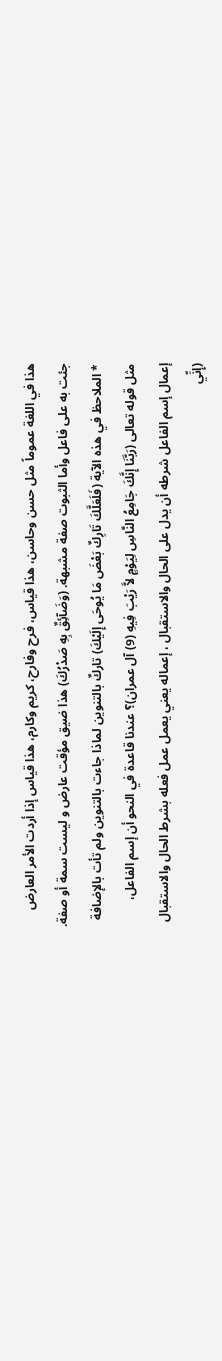هذا في اللغة عموماً مثل حسن وحاسن، هذا قياس، فرح وفارح، كريم وكارم، هذا قياس إذا أردت الأمر العارض جئت به على فاعل وأما الثبوت صفة مشبهة. (وَضَآئِقٌ بِهِ صَدْرُكَ) هذا ضيق مؤقت عارض و ليست سمة أو صفة. * الملاحظ في هذه الآية (فَلَعَلَّكَ تَارِكٌ بَعْضَ مَا يُوحَى إِلَيْكَ) تاركٌ بالتنوين لماذا جاءت بالتنوين ولم تأت بالإضافة مثل قوله تعالى (رَبَّنَا إِنَّكَ جَامِعُ النَّاسِ لِيَوْمٍ لاَّ رَيْبَ فِيهِ (9) آل عمران)؟ عندنا قاعدة في النحو أن إسم الفاعل، إعمال إسم الفاعل شرطه أن يدل على الحال والاستقبال ، إعماله يعني يعمل عمل فعله بشرط الحال والاستقبال (إِنِّي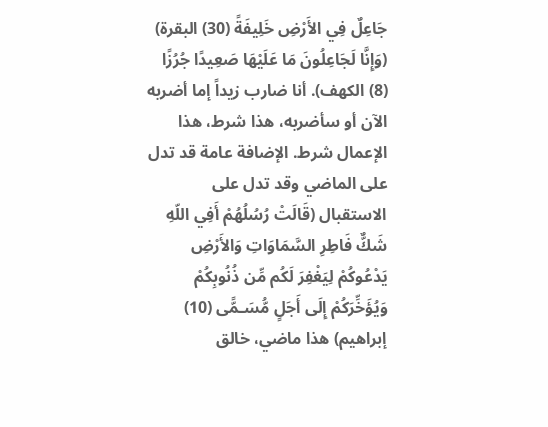جَاعِلٌ فِي الأَرْضِ خَلِيفَةً (30) البقرة) (وَإِنَّا لَجَاعِلُونَ مَا عَلَيْهَا صَعِيدًا جُرُزًا (8) الكهف). أنا ضارب زيداً إما أضربه الآن أو سأضربه، هذا شرط، هذا الإعمال شرط. الإضافة عامة قد تدل على الماضي وقد تدل على الاستقبال (قَالَتْ رُسُلُهُمْ أَفِي اللّهِ شَكٌّ فَاطِرِ السَّمَاوَاتِ وَالأَرْضِ يَدْعُوكُمْ لِيَغْفِرَ لَكُم مِّن ذُنُوبِكُمْ وَيُؤَخِّرَكُمْ إِلَى أَجَلٍ مُّسَـمًّى (10) إبراهيم) هذا ماضي، خالق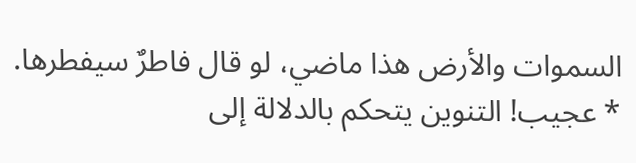السموات والأرض هذا ماضي، لو قال فاطرٌ سيفطرها. * عجيب! التنوين يتحكم بالدلالة إلى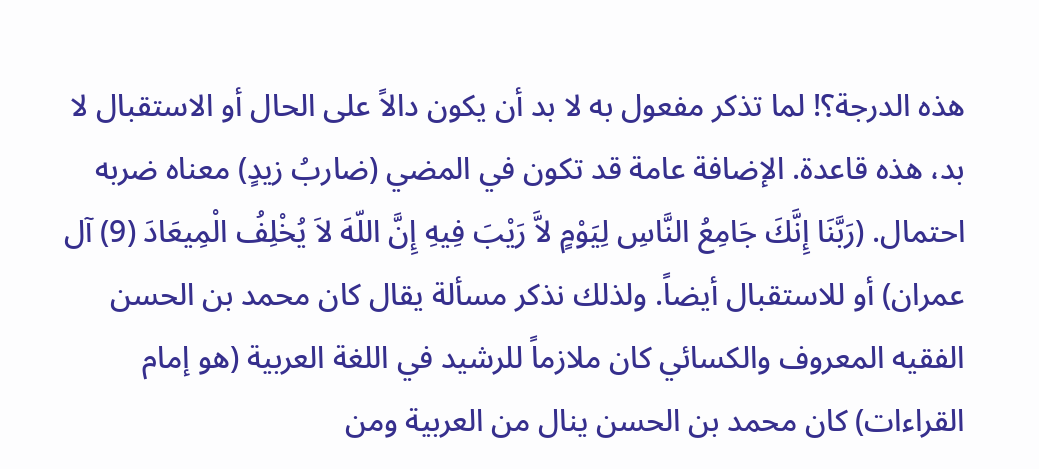هذه الدرجة؟! لما تذكر مفعول به لا بد أن يكون دالاً على الحال أو الاستقبال لا بد، هذه قاعدة. الإضافة عامة قد تكون في المضي (ضاربُ زيدٍ) معناه ضربه احتمال. (رَبَّنَا إِنَّكَ جَامِعُ النَّاسِ لِيَوْمٍ لاَّ رَيْبَ فِيهِ إِنَّ اللّهَ لاَ يُخْلِفُ الْمِيعَادَ (9) آل عمران) أو للاستقبال أيضاً. ولذلك نذكر مسألة يقال كان محمد بن الحسن الفقيه المعروف والكسائي كان ملازماً للرشيد في اللغة العربية (هو إمام القراءات) كان محمد بن الحسن ينال من العربية ومن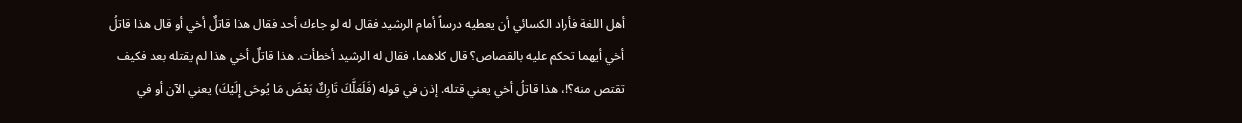أهل اللغة فأراد الكسائي أن يعطيه درساً أمام الرشيد فقال له لو جاءك أحد فقال هذا قاتلٌ أخي أو قال هذا قاتلُ أخي أيهما تحكم عليه بالقصاص؟ قال كلاهما، فقال له الرشيد أخطأت. هذا قاتلٌ أخي هذا لم يقتله بعد فكيف تقتص منه؟!، هذا قاتلُ أخي يعني قتله. إذن في قوله (فَلَعَلَّكَ تَارِكٌ بَعْضَ مَا يُوحَى إِلَيْكَ) يعني الآن أو في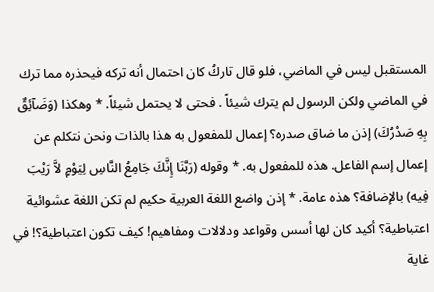المستقبل ليس في الماضي، فلو قال تاركُ كان احتمال أنه تركه فيحذره مما ترك في الماضي ولكن الرسول لم يترك شيئاً . فحتى لا يحتمل شيئاً. * وهكذا (وَضَآئِقٌ بِهِ صَدْرُكَ) إذن ما ضاق صدره؟ إعمال للمفعول به هذا بالذات ونحن نتكلم عن إعمال إسم الفاعل. هذه للمفعول به. * وقوله (رَبَّنَا إِنَّكَ جَامِعُ النَّاسِ لِيَوْمٍ لاَّ رَيْبَ فِيه) بالإضافة؟ هذه عامة. * إذن واضع اللغة العربية حكيم لم تكن اللغة عشوائية اعتباطية؟ أكيد كان لها أسس وقواعد ودلالات ومفاهيم! كيف تكون اعتباطية؟! في غاية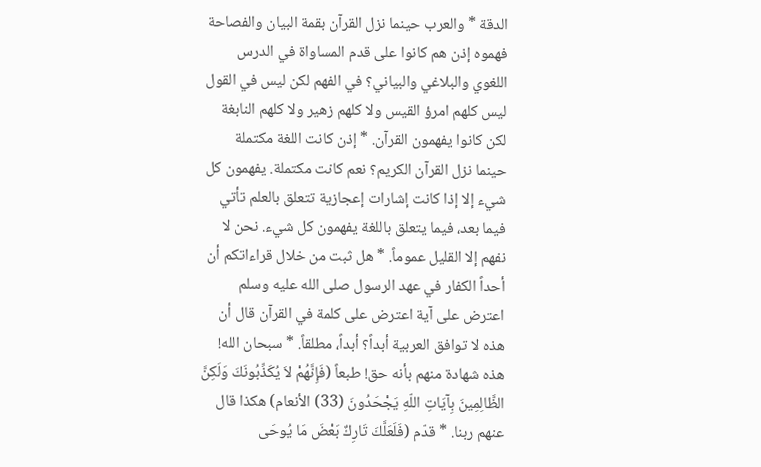الدقة * والعرب حينما نزل القرآن بقمة البيان والفصاحة فهموه إذن هم كانوا على قدم المساواة في الدرس اللغوي والبلاغي والبياني؟ في الفهم لكن ليس في القول ليس كلهم امرؤ القيس ولا كلهم زهير ولا كلهم النابغة لكن كانوا يفهمون القرآن. * إذن كانت اللغة مكتملة حينما نزل القرآن الكريم؟ نعم كانت مكتملة. يفهمون كل شيء إلا إذا كانت إشارات إعجازية تتعلق بالعلم تأتي فيما بعد، فيما يتعلق باللغة يفهمون كل شيء. نحن لا نفهم إلا القليل عموماً. * هل ثبت من خلال قراءاتكم أن أحداً الكفار في عهد الرسول صلى الله عليه وسلم اعترض على آية اعترض على كلمة في القرآن قال أن هذه لا توافق العربية أبداً؟ أبداً، مطلقاً. * سبحان الله! هذه شهادة منهم بأنه حق! طبعاً (فَإِنَّهُمْ لاَ يُكَذِّبُونَكَ وَلَكِنَّ الظَّالِمِينَ بِآيَاتِ اللّهِ يَجْحَدُونَ (33) الأنعام) هكذا قال عنهم ربنا. * قدّم (فَلَعَلَّكَ تَارِكٌ بَعْضَ مَا يُوحَى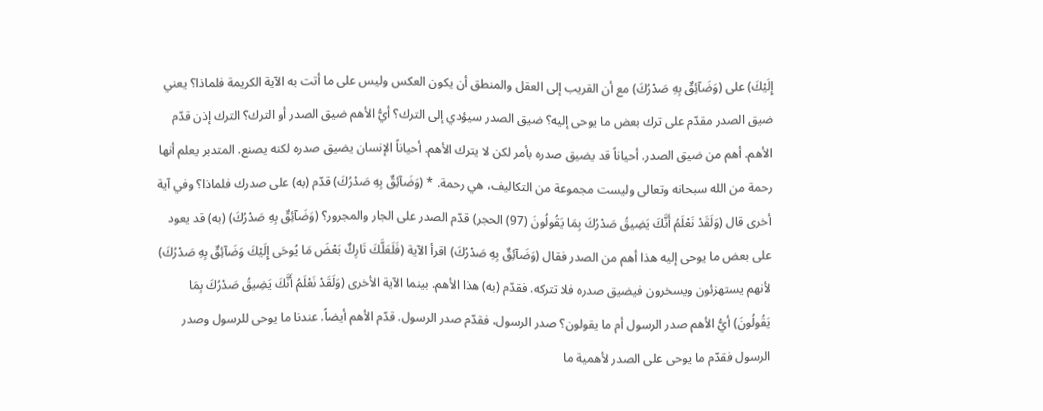إِلَيْكَ) على (وَضَآئِقٌ بِهِ صَدْرُكَ) مع أن القريب إلى العقل والمنطق أن يكون العكس وليس على ما أتت به الآية الكريمة فلماذا؟ يعني ضيق الصدر مقدّم على ترك بعض ما يوحى إليه؟ ضيق الصدر سيؤدي إلى الترك؟ أيُّ الأهم ضيق الصدر أو الترك؟ الترك إذن قدّم الأهم. أهم من ضيق الصدر. أحياناً قد يضيق صدره بأمر لكن لا يترك الأهم. أحياناً الإنسان يضيق صدره لكنه يصنع. المتدبر يعلم أنها رحمة من الله سبحانه وتعالى وليست مجموعة من التكاليف، هي رحمة. * (وَضَآئِقٌ بِهِ صَدْرُكَ) قدّم (به) على صدرك فلماذا؟ وفي آية أخرى قال (وَلَقَدْ نَعْلَمُ أَنَّكَ يَضِيقُ صَدْرُكَ بِمَا يَقُولُونَ (97) الحجر) قدّم الصدر على الجار والمجرور؟ (وَضَآئِقٌ بِهِ صَدْرُكَ) (به) قد يعود على بعض ما يوحى إليه هذا أهم من الصدر فقال (وَضَآئِقٌ بِهِ صَدْرُكَ) اقرأ الآية (فَلَعَلَّكَ تَارِكٌ بَعْضَ مَا يُوحَى إِلَيْكَ وَضَآئِقٌ بِهِ صَدْرُكَ) لأنهم يستهزئون ويسخرون فيضيق صدره فلا تتركه. فقدّم (به) هذا الأهم. بينما الآية الأخرى (وَلَقَدْ نَعْلَمُ أَنَّكَ يَضِيقُ صَدْرُكَ بِمَا يَقُولُونَ) أيُّ الأهم صدر الرسول أم ما يقولون؟ صدر الرسول، فقدّم صدر الرسول. قدّم الأهم أيضاً. عندنا ما يوحى للرسول وصدر الرسول فقدّم ما يوحى على الصدر لأهمية ما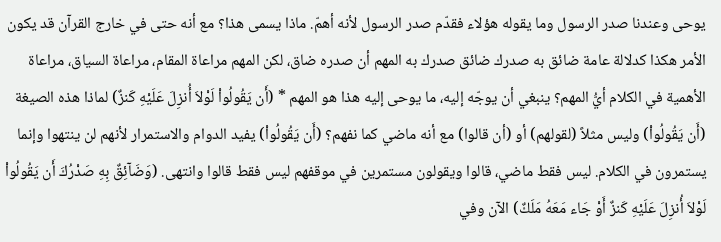يوحى وعندنا صدر الرسول وما يقوله هؤلاء فقدّم صدر الرسول لأنه أهمّ. ماذا يسمى هذا؟ مع أنه حتى في خارج القرآن قد يكون الأمر هكذا كدلالة عامة ضائق به صدرك ضائق صدرك به المهم أن صدره ضاق، لكن المهم مراعاة المقام، مراعاة السياق، مراعاة الأهمية في الكلام أيُّ المهم؟ ينبغي أن يوجّه إليه، ما يوحى إليه هذا هو المهم * (أَن يَقُولُواْ لَوْلاَ أُنزِلَ عَلَيْهِ كَنزٌ) لماذا هذه الصيغة (أَن يَقُولُواْ) وليس مثلاً (لقولهم) أو (أن قالوا) مع أنه ماضي كما نفهم؟ (أَن يَقُولُواْ) يفيد الدوام والاستمرار لأنهم لن ينتهوا وإنما يستمرون في الكلام. ليس فقط ماضي، قالوا ويقولون مستمرين في موقفهم ليس فقط قالوا وانتهى. (وَضَآئِقٌ بِهِ صَدْرُكَ أَن يَقُولُواْ لَوْلاَ أُنزِلَ عَلَيْهِ كَنزٌ أَوْ جَاء مَعَهُ مَلَكٌ) الآن وفي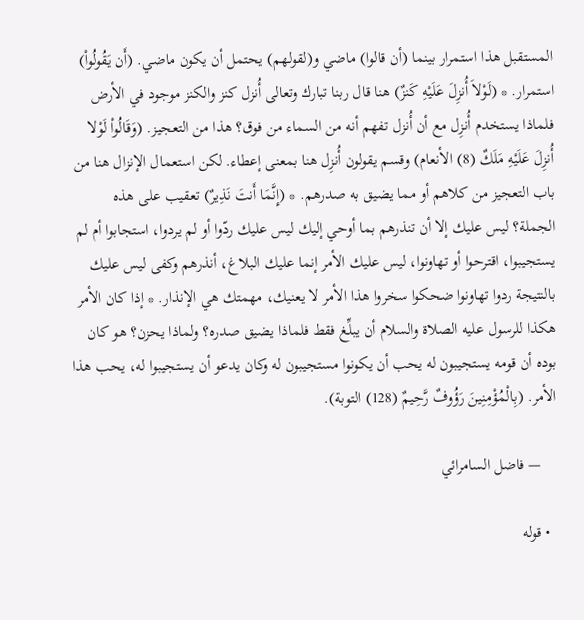المستقبل هذا استمرار بينما (أن قالوا) ماضي و(لقولهم) يحتمل أن يكون ماضي. (أَن يَقُولُواْ) استمرار. * (لَوْلاَ أُنزِلَ عَلَيْهِ كَنزٌ) هنا قال ربنا تبارك وتعالى أُنزل كنز والكنز موجود في الأرض فلماذا يستخدم أُنزِل مع أن أُنزل تفهم أنه من السماء من فوق؟ هذا من التعجيز. (وَقَالُواْ لَوْلا أُنزِلَ عَلَيْهِ مَلَكٌ (8) الأنعام) وقسم يقولون أُنزِل هنا بمعنى إعطاء. لكن استعمال الإنزال هنا من باب التعجيز من كلاهم أو مما يضيق به صدرهم. * (إِنَّمَا أَنتَ نَذِيرٌ) تعقيب على هذه الجملة؟ ليس عليك إلا أن تنذرهم بما أوحي إليك ليس عليك ردّوا أو لم يردوا، استجابوا أم لم يستجيبوا، اقترحوا أو تهاونوا، ليس عليك الأمر إنما عليك البلاغ، أنذرهم وكفى ليس عليك بالنتيجة ردوا تهاونوا ضحكوا سخروا هذا الأمر لا يعنيك، مهمتك هي الإنذار. * إذا كان الأمر هكذا للرسول عليه الصلاة والسلام أن يبلِّغ فقط فلماذا يضيق صدره؟ ولماذا يحزن؟ هو كان بوده أن قومه يستجيبون له يحب أن يكونوا مستجيبون له وكان يدعو أن يستجيبوا له، يحب هذا الأمر. (بِالْمُؤْمِنِينَ رَؤُوفٌ رَّحِيمٌ (128) التوبة).

    — فاضل السامرائي

  • قوله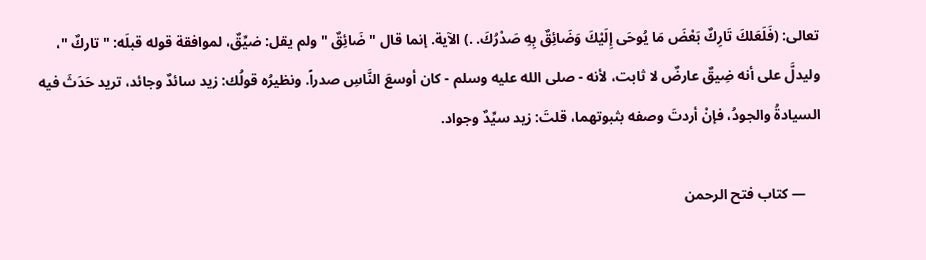تعالى: (فَلَعَلكَ تَارِكٌ بَعْضَ مَا يُوحَى إِلَيْكَ وَضَائِقٌ بِهِ صَدْرُكَ. .) الآية. إنما قال " ضَائِقٌ " ولم يقل: ضيِّقٌ، لموافقة قوله قبلَه: " تاركٌ "، وليدلَّ على أنه ضِيقٌ عارضٌ لا ثابت، لأنه - صلى الله عليه وسلم - كان أوسعَ النَّاسِ صدراً. ونظيرُه قولُك: زيد سائدٌ وجائد، تريد حَدَثَ فيه السيادةُ والجودُ، فإنْ أردتَ وصفه بثبوتهما، قلتَ: زيد سيِّدٌ وجواد.

    — كتاب فتح الرحمن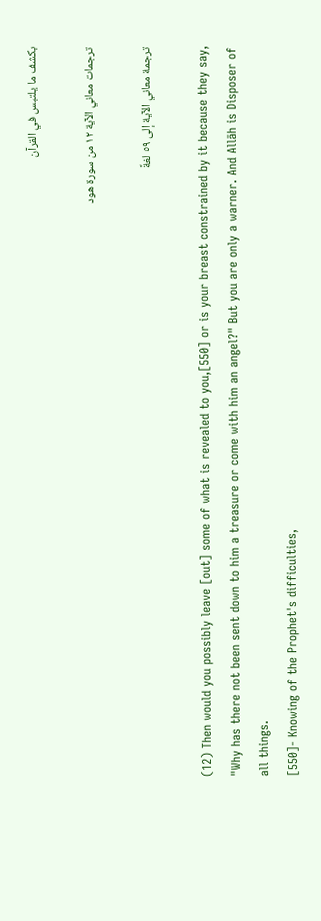بكشف ما يلتبس في القرآن

ترجمات معاني الآية ١٢ من سورة هود

ترجمة معاني الآية إلى ٥٩ لغةً

(12) Then would you possibly leave [out] some of what is revealed to you,[550] or is your breast constrained by it because they say, "Why has there not been sent down to him a treasure or come with him an angel?" But you are only a warner. And Allāh is Disposer of all things.
[550]- Knowing of the Prophet's difficulties,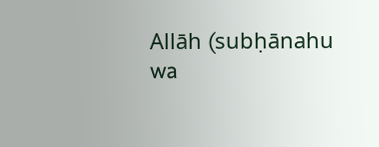Allāh (subḥānahu wa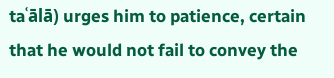taʿālā) urges him to patience, certain that he would not fail to convey the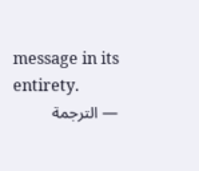message in its entirety.
— الترجمة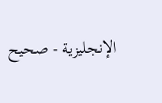الإنجليزية - صحيح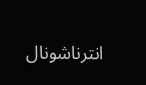انترناشونال